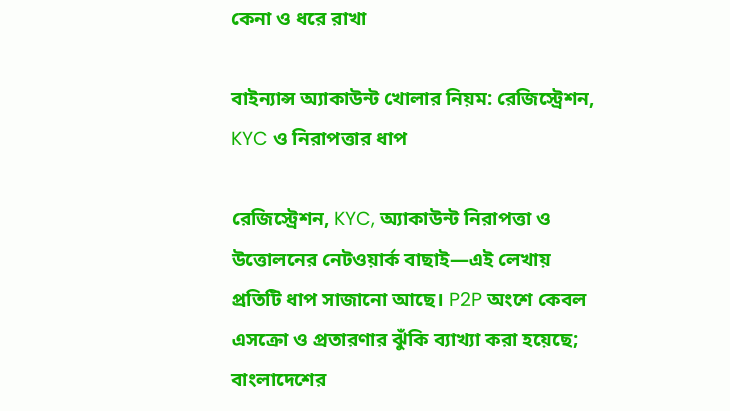কেনা ও ধরে রাখা

বাইন্যান্স অ্যাকাউন্ট খোলার নিয়ম: রেজিস্ট্রেশন, KYC ও নিরাপত্তার ধাপ

রেজিস্ট্রেশন, KYC, অ্যাকাউন্ট নিরাপত্তা ও উত্তোলনের নেটওয়ার্ক বাছাই—এই লেখায় প্রতিটি ধাপ সাজানো আছে। P2P অংশে কেবল এসক্রো ও প্রতারণার ঝুঁকি ব্যাখ্যা করা হয়েছে; বাংলাদেশের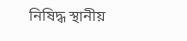নিষিদ্ধ স্থানীয়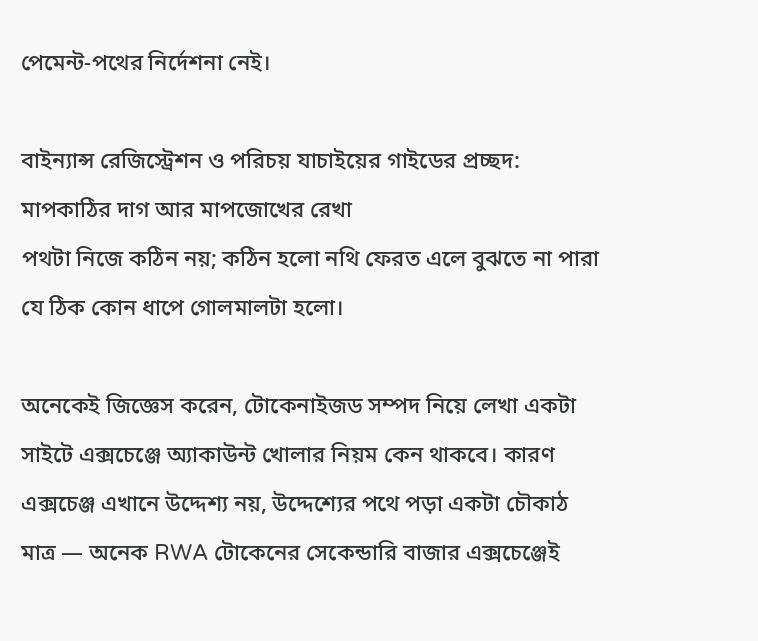পেমেন্ট-পথের নির্দেশনা নেই।

বাইন্যান্স রেজিস্ট্রেশন ও পরিচয় যাচাইয়ের গাইডের প্রচ্ছদ: মাপকাঠির দাগ আর মাপজোখের রেখা
পথটা নিজে কঠিন নয়; কঠিন হলো নথি ফেরত এলে বুঝতে না পারা যে ঠিক কোন ধাপে গোলমালটা হলো।

অনেকেই জিজ্ঞেস করেন, টোকেনাইজড সম্পদ নিয়ে লেখা একটা সাইটে এক্সচেঞ্জে অ্যাকাউন্ট খোলার নিয়ম কেন থাকবে। কারণ এক্সচেঞ্জ এখানে উদ্দেশ্য নয়, উদ্দেশ্যের পথে পড়া একটা চৌকাঠ মাত্র — অনেক RWA টোকেনের সেকেন্ডারি বাজার এক্সচেঞ্জেই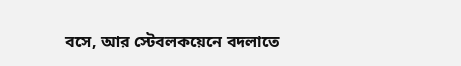বসে, আর স্টেবলকয়েনে বদলাতে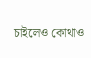চাইলেও কোথাও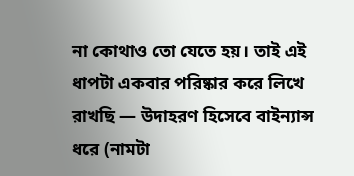না কোথাও তো যেতে হয়। তাই এই ধাপটা একবার পরিষ্কার করে লিখে রাখছি — উদাহরণ হিসেবে বাইন্যান্স ধরে (নামটা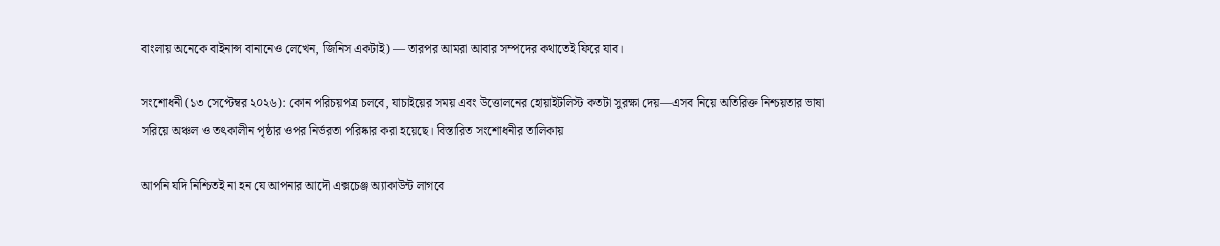বাংলায় অনেকে বাইনান্স বানানেও লেখেন, জিনিস একটাই) — তারপর আমরা আবার সম্পদের কথাতেই ফিরে যাব।

সংশোধনী (১৩ সেপ্টেম্বর ২০২৬): কোন পরিচয়পত্র চলবে, যাচাইয়ের সময় এবং উত্তোলনের হোয়াইটলিস্ট কতটা সুরক্ষা দেয়—এসব নিয়ে অতিরিক্ত নিশ্চয়তার ভাষা সরিয়ে অঞ্চল ও তৎকালীন পৃষ্ঠার ওপর নির্ভরতা পরিষ্কার করা হয়েছে। বিস্তারিত সংশোধনীর তালিকায়

আপনি যদি নিশ্চিতই না হন যে আপনার আদৌ এক্সচেঞ্জ অ্যাকাউন্ট লাগবে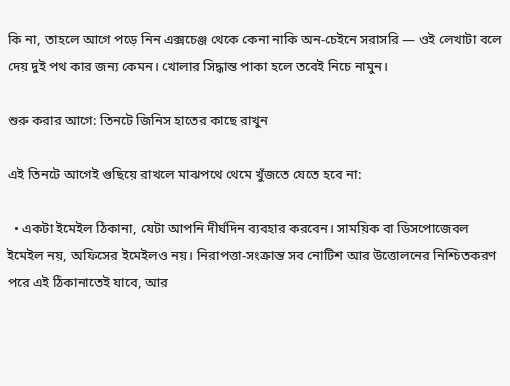কি না, তাহলে আগে পড়ে নিন এক্সচেঞ্জ থেকে কেনা নাকি অন-চেইনে সরাসরি — ওই লেখাটা বলে দেয় দুই পথ কার জন্য কেমন। খোলার সিদ্ধান্ত পাকা হলে তবেই নিচে নামুন।

শুরু করার আগে: তিনটে জিনিস হাতের কাছে রাখুন

এই তিনটে আগেই গুছিয়ে রাখলে মাঝপথে থেমে খুঁজতে যেতে হবে না:

  • একটা ইমেইল ঠিকানা, যেটা আপনি দীর্ঘদিন ব্যবহার করবেন। সাময়িক বা ডিসপোজেবল ইমেইল নয়, অফিসের ইমেইলও নয়। নিরাপত্তা-সংক্রান্ত সব নোটিশ আর উত্তোলনের নিশ্চিতকরণ পরে এই ঠিকানাতেই যাবে, আর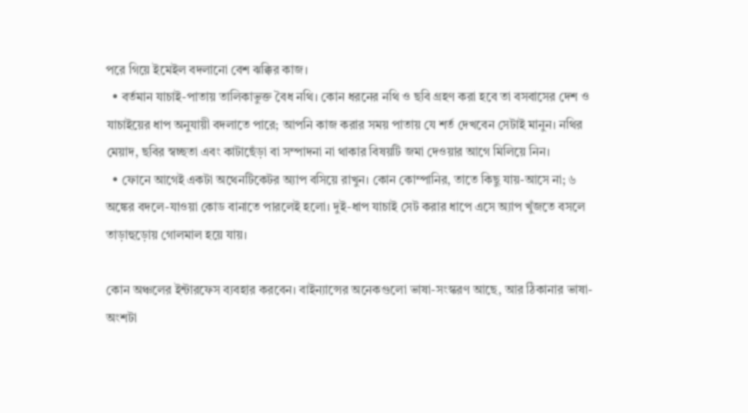পরে গিয়ে ইমেইল বদলানো বেশ ঝক্কির কাজ।
  • বর্তমান যাচাই-পাতায় তালিকাভুক্ত বৈধ নথি। কোন ধরনের নথি ও ছবি গ্রহণ করা হবে তা বসবাসের দেশ ও যাচাইয়ের ধাপ অনুযায়ী বদলাতে পারে; আপনি কাজ করার সময় পাতায় যে শর্ত দেখবেন সেটাই মানুন। নথির মেয়াদ, ছবির স্বচ্ছতা এবং কাটাছেঁড়া বা সম্পাদনা না থাকার বিষয়টি জমা দেওয়ার আগে মিলিয়ে নিন।
  • ফোনে আগেই একটা অথেনটিকেটর অ্যাপ বসিয়ে রাখুন। কোন কোম্পানির, তাতে কিছু যায়-আসে না; ৬ অঙ্কের বদলে-যাওয়া কোড বানাতে পারলেই হলো। দুই-ধাপ যাচাই সেট করার ধাপে এসে অ্যাপ খুঁজতে বসলে তাড়াহুড়োয় গোলমাল হয়ে যায়।

কোন অঞ্চলের ইন্টারফেস ব্যবহার করবেন। বাইন্যান্সের অনেকগুলো ভাষা-সংস্করণ আছে, আর ঠিকানার ভাষা-অংশটা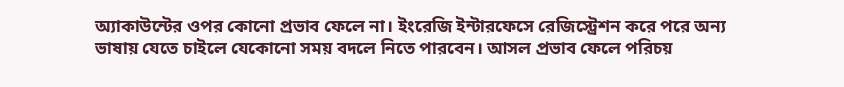অ্যাকাউন্টের ওপর কোনো প্রভাব ফেলে না। ইংরেজি ইন্টারফেসে রেজিস্ট্রেশন করে পরে অন্য ভাষায় যেতে চাইলে যেকোনো সময় বদলে নিতে পারবেন। আসল প্রভাব ফেলে পরিচয়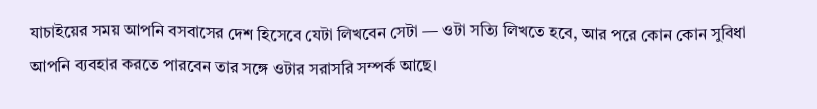যাচাইয়ের সময় আপনি বসবাসের দেশ হিসেবে যেটা লিখবেন সেটা — ওটা সত্যি লিখতে হবে, আর পরে কোন কোন সুবিধা আপনি ব্যবহার করতে পারবেন তার সঙ্গে ওটার সরাসরি সম্পর্ক আছে।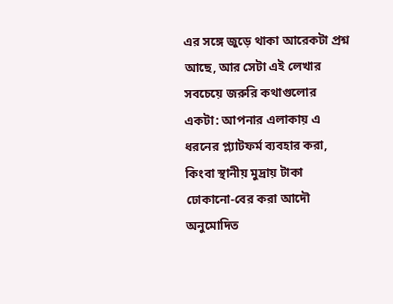এর সঙ্গে জুড়ে থাকা আরেকটা প্রশ্ন আছে, আর সেটা এই লেখার সবচেয়ে জরুরি কথাগুলোর একটা: আপনার এলাকায় এ ধরনের প্ল্যাটফর্ম ব্যবহার করা, কিংবা স্থানীয় মুদ্রায় টাকা ঢোকানো-বের করা আদৌ অনুমোদিত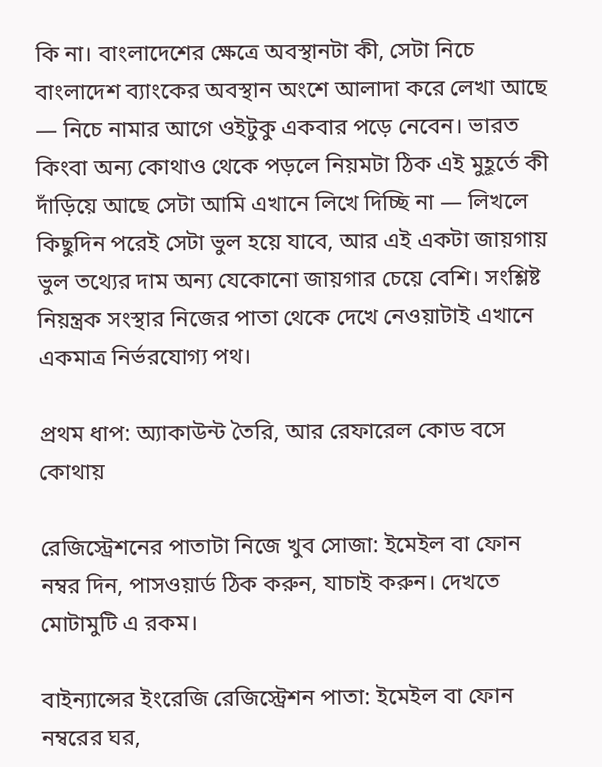কি না। বাংলাদেশের ক্ষেত্রে অবস্থানটা কী, সেটা নিচে বাংলাদেশ ব্যাংকের অবস্থান অংশে আলাদা করে লেখা আছে — নিচে নামার আগে ওইটুকু একবার পড়ে নেবেন। ভারত কিংবা অন্য কোথাও থেকে পড়লে নিয়মটা ঠিক এই মুহূর্তে কী দাঁড়িয়ে আছে সেটা আমি এখানে লিখে দিচ্ছি না — লিখলে কিছুদিন পরেই সেটা ভুল হয়ে যাবে, আর এই একটা জায়গায় ভুল তথ্যের দাম অন্য যেকোনো জায়গার চেয়ে বেশি। সংশ্লিষ্ট নিয়ন্ত্রক সংস্থার নিজের পাতা থেকে দেখে নেওয়াটাই এখানে একমাত্র নির্ভরযোগ্য পথ।

প্রথম ধাপ: অ্যাকাউন্ট তৈরি, আর রেফারেল কোড বসে কোথায়

রেজিস্ট্রেশনের পাতাটা নিজে খুব সোজা: ইমেইল বা ফোন নম্বর দিন, পাসওয়ার্ড ঠিক করুন, যাচাই করুন। দেখতে মোটামুটি এ রকম।

বাইন্যান্সের ইংরেজি রেজিস্ট্রেশন পাতা: ইমেইল বা ফোন নম্বরের ঘর,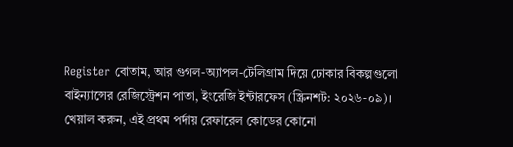Register বোতাম, আর গুগল-অ্যাপল-টেলিগ্রাম দিয়ে ঢোকার বিকল্পগুলো
বাইন্যান্সের রেজিস্ট্রেশন পাতা, ইংরেজি ইন্টারফেস (স্ক্রিনশট: ২০২৬-০৯)। খেয়াল করুন, এই প্রথম পর্দায় রেফারেল কোডের কোনো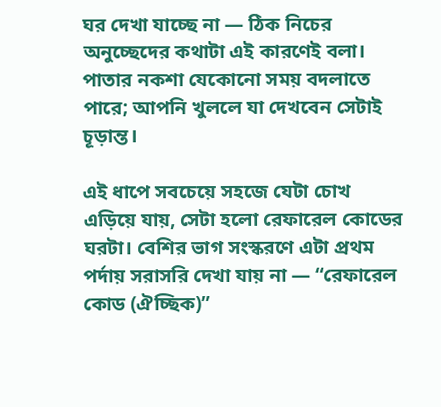ঘর দেখা যাচ্ছে না — ঠিক নিচের অনুচ্ছেদের কথাটা এই কারণেই বলা। পাতার নকশা যেকোনো সময় বদলাতে পারে; আপনি খুললে যা দেখবেন সেটাই চূড়ান্ত।

এই ধাপে সবচেয়ে সহজে যেটা চোখ এড়িয়ে যায়, সেটা হলো রেফারেল কোডের ঘরটা। বেশির ভাগ সংস্করণে এটা প্রথম পর্দায় সরাসরি দেখা যায় না — “রেফারেল কোড (ঐচ্ছিক)”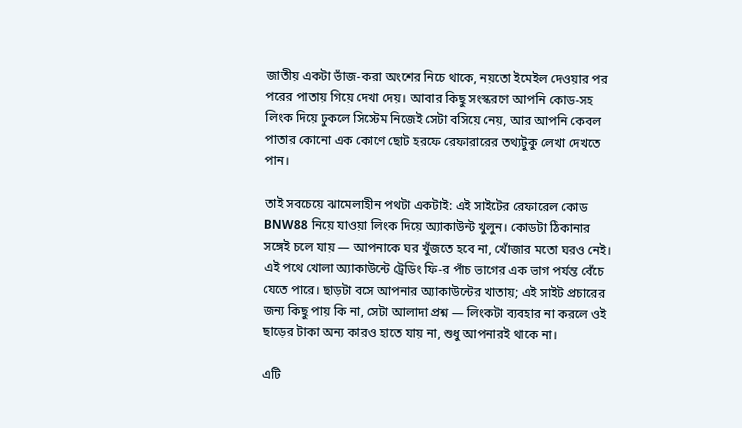জাতীয় একটা ভাঁজ-করা অংশের নিচে থাকে, নয়তো ইমেইল দেওয়ার পর পরের পাতায় গিয়ে দেখা দেয়। আবার কিছু সংস্করণে আপনি কোড-সহ লিংক দিয়ে ঢুকলে সিস্টেম নিজেই সেটা বসিয়ে নেয়, আর আপনি কেবল পাতার কোনো এক কোণে ছোট হরফে রেফারারের তথ্যটুকু লেখা দেখতে পান।

তাই সবচেয়ে ঝামেলাহীন পথটা একটাই: এই সাইটের রেফারেল কোড BNW88 নিয়ে যাওয়া লিংক দিয়ে অ্যাকাউন্ট খুলুন। কোডটা ঠিকানার সঙ্গেই চলে যায় — আপনাকে ঘর খুঁজতে হবে না, খোঁজার মতো ঘরও নেই। এই পথে খোলা অ্যাকাউন্টে ট্রেডিং ফি-র পাঁচ ভাগের এক ভাগ পর্যন্ত বেঁচে যেতে পারে। ছাড়টা বসে আপনার অ্যাকাউন্টের খাতায়; এই সাইট প্রচারের জন্য কিছু পায় কি না, সেটা আলাদা প্রশ্ন — লিংকটা ব্যবহার না করলে ওই ছাড়ের টাকা অন্য কারও হাতে যায় না, শুধু আপনারই থাকে না।

এটি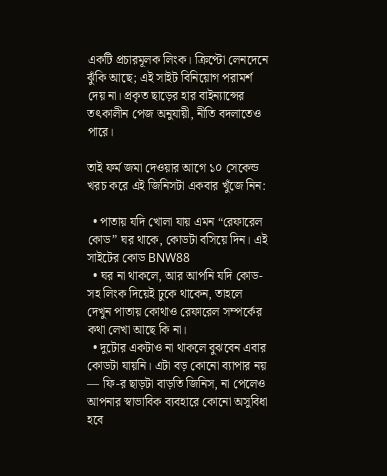একটি প্রচারমূলক লিংক। ক্রিপ্টো লেনদেনে ঝুঁকি আছে; এই সাইট বিনিয়োগ পরামর্শ দেয় না। প্রকৃত ছাড়ের হার বাইন্যান্সের তৎকালীন পেজ অনুযায়ী, নীতি বদলাতেও পারে।

তাই ফর্ম জমা দেওয়ার আগে ১০ সেকেন্ড খরচ করে এই জিনিসটা একবার খুঁজে নিন:

  • পাতায় যদি খোলা যায় এমন “রেফারেল কোড” ঘর থাকে, কোডটা বসিয়ে দিন। এই সাইটের কোড BNW88
  • ঘর না থাকলে, আর আপনি যদি কোড-সহ লিংক দিয়েই ঢুকে থাকেন, তাহলে দেখুন পাতায় কোথাও রেফারেল সম্পর্কের কথা লেখা আছে কি না।
  • দুটোর একটাও না থাকলে বুঝবেন এবার কোডটা যায়নি। এটা বড় কোনো ব্যাপার নয় — ফি-র ছাড়টা বাড়তি জিনিস, না পেলেও আপনার স্বাভাবিক ব্যবহারে কোনো অসুবিধা হবে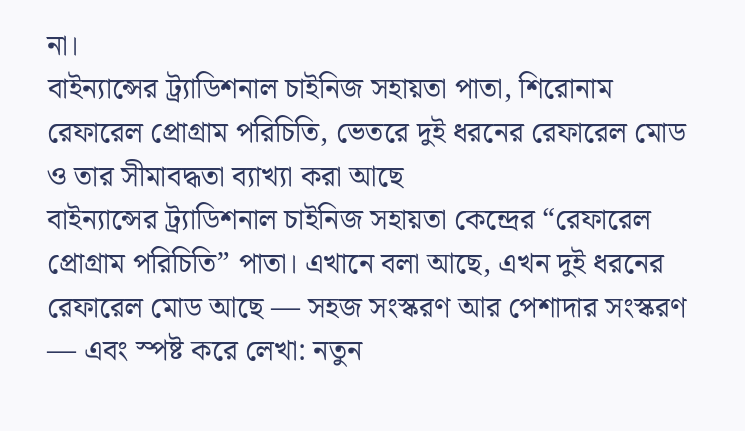না।
বাইন্যান্সের ট্র্যাডিশনাল চাইনিজ সহায়তা পাতা, শিরোনাম রেফারেল প্রোগ্রাম পরিচিতি, ভেতরে দুই ধরনের রেফারেল মোড ও তার সীমাবদ্ধতা ব্যাখ্যা করা আছে
বাইন্যান্সের ট্র্যাডিশনাল চাইনিজ সহায়তা কেন্দ্রের “রেফারেল প্রোগ্রাম পরিচিতি” পাতা। এখানে বলা আছে, এখন দুই ধরনের রেফারেল মোড আছে — সহজ সংস্করণ আর পেশাদার সংস্করণ — এবং স্পষ্ট করে লেখা: নতুন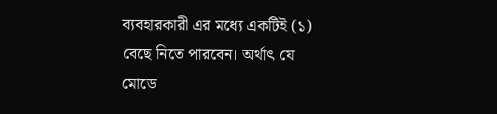ব্যবহারকারী এর মধ্যে একটিই (১) বেছে নিতে পারবেন। অর্থাৎ যে মোডে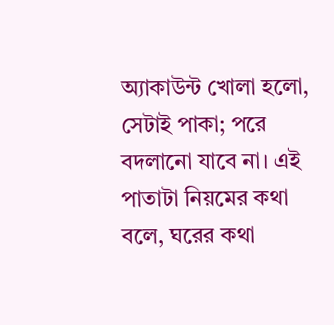অ্যাকাউন্ট খোলা হলো, সেটাই পাকা; পরে বদলানো যাবে না। এই পাতাটা নিয়মের কথা বলে, ঘরের কথা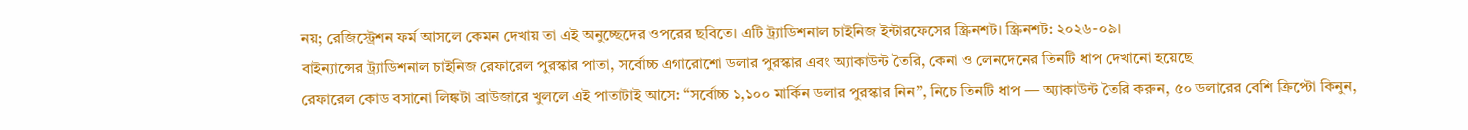নয়; রেজিস্ট্রেশন ফর্ম আসলে কেমন দেখায় তা এই অনুচ্ছেদের ওপরের ছবিতে। এটি ট্র্যাডিশনাল চাইনিজ ইন্টারফেসের স্ক্রিনশট। স্ক্রিনশট: ২০২৬-০৯।
বাইন্যান্সের ট্র্যাডিশনাল চাইনিজ রেফারেল পুরস্কার পাতা, সর্বোচ্চ এগারোশো ডলার পুরস্কার এবং অ্যাকাউন্ট তৈরি, কেনা ও লেনদেনের তিনটি ধাপ দেখানো হয়েছে
রেফারেল কোড বসানো লিঙ্কটা ব্রাউজারে খুললে এই পাতাটাই আসে: “সর্বোচ্চ ১,১০০ মার্কিন ডলার পুরস্কার নিন”, নিচে তিনটি ধাপ — অ্যাকাউন্ট তৈরি করুন, ৫০ ডলারের বেশি ক্রিপ্টো কিনুন,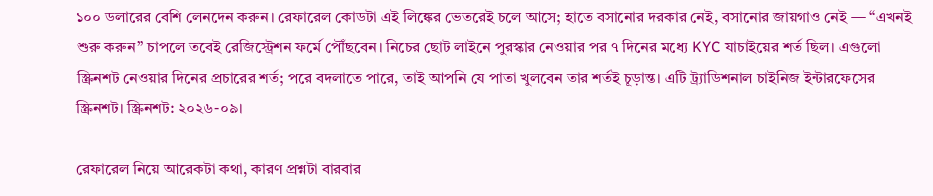১০০ ডলারের বেশি লেনদেন করুন। রেফারেল কোডটা এই লিঙ্কের ভেতরেই চলে আসে; হাতে বসানোর দরকার নেই, বসানোর জায়গাও নেই — “এখনই শুরু করুন” চাপলে তবেই রেজিস্ট্রেশন ফর্মে পৌঁছবেন। নিচের ছোট লাইনে পুরস্কার নেওয়ার পর ৭ দিনের মধ্যে KYC যাচাইয়ের শর্ত ছিল। এগুলো স্ক্রিনশট নেওয়ার দিনের প্রচারের শর্ত; পরে বদলাতে পারে, তাই আপনি যে পাতা খুলবেন তার শর্তই চূড়ান্ত। এটি ট্র্যাডিশনাল চাইনিজ ইন্টারফেসের স্ক্রিনশট। স্ক্রিনশট: ২০২৬-০৯।

রেফারেল নিয়ে আরেকটা কথা, কারণ প্রশ্নটা বারবার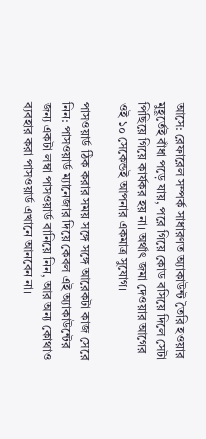আসে: রেফারেল সম্পর্ক সাধারণত অ্যাকাউন্ট তৈরি হওয়ার মুহূর্তেই বাঁধা পড়ে যায়, পরে গিয়ে কোড বসিয়ে দিলে সেটা পিছিয়ে গিয়ে কার্যকর হয় না। অর্থাৎ জমা দেওয়ার আগের ওই ১০ সেকেন্ডই আপনার একমাত্র সুযোগ।

পাসওয়ার্ড ঠিক করার সময় সঙ্গে সঙ্গে আরেকটা কাজ সেরে নিন: পাসওয়ার্ড ম্যানেজার দিয়ে কেবল এই অ্যাকাউন্টের জন্য একটা লম্বা পাসওয়ার্ড বানিয়ে নিন, আর অন্য কোথাও ব্যবহার করা পাসওয়ার্ড এখানে আনবেন না।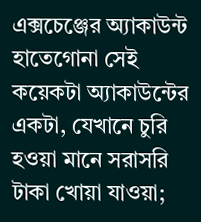এক্সচেঞ্জের অ্যাকাউন্ট হাতেগোনা সেই কয়েকটা অ্যাকাউন্টের একটা, যেখানে চুরি হওয়া মানে সরাসরি টাকা খোয়া যাওয়া;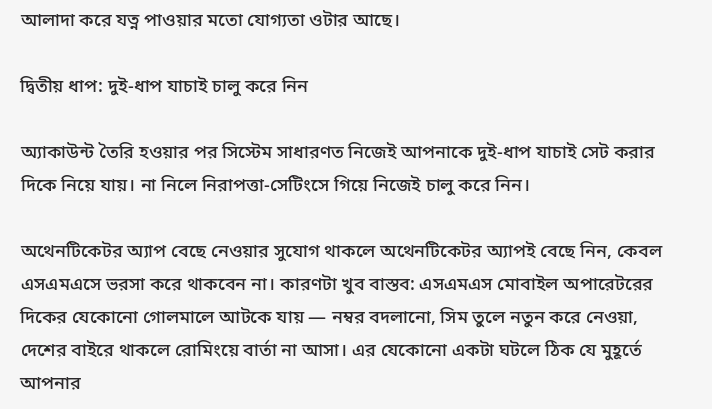আলাদা করে যত্ন পাওয়ার মতো যোগ্যতা ওটার আছে।

দ্বিতীয় ধাপ: দুই-ধাপ যাচাই চালু করে নিন

অ্যাকাউন্ট তৈরি হওয়ার পর সিস্টেম সাধারণত নিজেই আপনাকে দুই-ধাপ যাচাই সেট করার দিকে নিয়ে যায়। না নিলে নিরাপত্তা-সেটিংসে গিয়ে নিজেই চালু করে নিন।

অথেনটিকেটর অ্যাপ বেছে নেওয়ার সুযোগ থাকলে অথেনটিকেটর অ্যাপই বেছে নিন, কেবল এসএমএসে ভরসা করে থাকবেন না। কারণটা খুব বাস্তব: এসএমএস মোবাইল অপারেটরের দিকের যেকোনো গোলমালে আটকে যায় — নম্বর বদলানো, সিম তুলে নতুন করে নেওয়া, দেশের বাইরে থাকলে রোমিংয়ে বার্তা না আসা। এর যেকোনো একটা ঘটলে ঠিক যে মুহূর্তে আপনার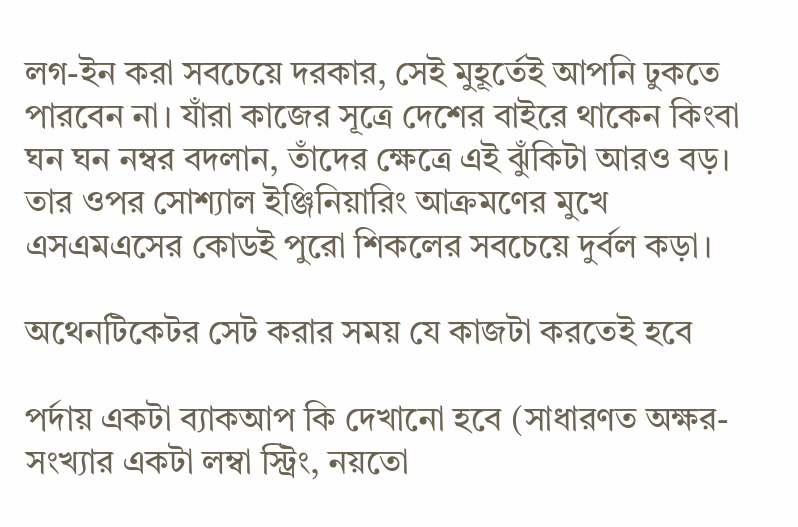লগ-ইন করা সবচেয়ে দরকার, সেই মুহূর্তেই আপনি ঢুকতে পারবেন না। যাঁরা কাজের সূত্রে দেশের বাইরে থাকেন কিংবা ঘন ঘন নম্বর বদলান, তাঁদের ক্ষেত্রে এই ঝুঁকিটা আরও বড়। তার ওপর সোশ্যাল ইঞ্জিনিয়ারিং আক্রমণের মুখে এসএমএসের কোডই পুরো শিকলের সবচেয়ে দুর্বল কড়া।

অথেনটিকেটর সেট করার সময় যে কাজটা করতেই হবে

পর্দায় একটা ব্যাকআপ কি দেখানো হবে (সাধারণত অক্ষর-সংখ্যার একটা লম্বা স্ট্রিং, নয়তো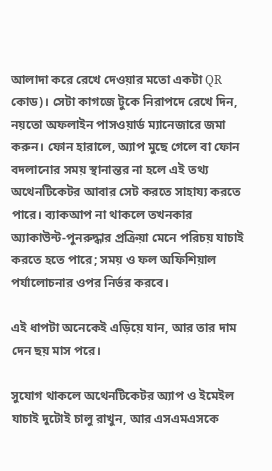আলাদা করে রেখে দেওয়ার মতো একটা QR কোড)। সেটা কাগজে টুকে নিরাপদে রেখে দিন, নয়তো অফলাইন পাসওয়ার্ড ম্যানেজারে জমা করুন। ফোন হারালে, অ্যাপ মুছে গেলে বা ফোন বদলানোর সময় স্থানান্তর না হলে এই তথ্য অথেনটিকেটর আবার সেট করতে সাহায্য করতে পারে। ব্যাকআপ না থাকলে তখনকার অ্যাকাউন্ট-পুনরুদ্ধার প্রক্রিয়া মেনে পরিচয় যাচাই করতে হতে পারে; সময় ও ফল অফিশিয়াল পর্যালোচনার ওপর নির্ভর করবে।

এই ধাপটা অনেকেই এড়িয়ে যান, আর তার দাম দেন ছয় মাস পরে।

সুযোগ থাকলে অথেনটিকেটর অ্যাপ ও ইমেইল যাচাই দুটোই চালু রাখুন, আর এসএমএসকে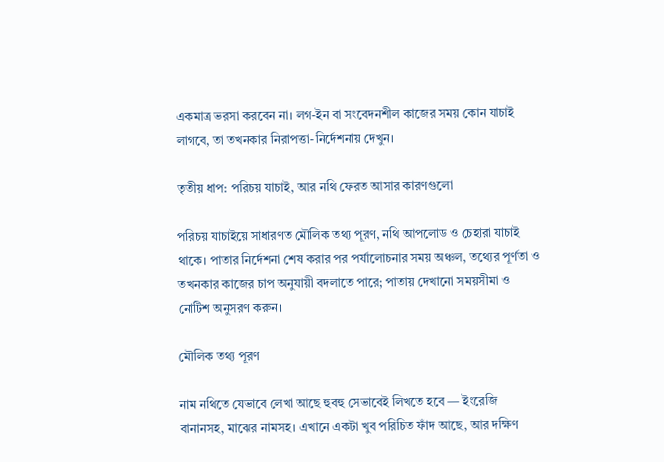একমাত্র ভরসা করবেন না। লগ-ইন বা সংবেদনশীল কাজের সময় কোন যাচাই লাগবে, তা তখনকার নিরাপত্তা-নির্দেশনায় দেখুন।

তৃতীয় ধাপ: পরিচয় যাচাই, আর নথি ফেরত আসার কারণগুলো

পরিচয় যাচাইয়ে সাধারণত মৌলিক তথ্য পূরণ, নথি আপলোড ও চেহারা যাচাই থাকে। পাতার নির্দেশনা শেষ করার পর পর্যালোচনার সময় অঞ্চল, তথ্যের পূর্ণতা ও তখনকার কাজের চাপ অনুযায়ী বদলাতে পারে; পাতায় দেখানো সময়সীমা ও নোটিশ অনুসরণ করুন।

মৌলিক তথ্য পূরণ

নাম নথিতে যেভাবে লেখা আছে হুবহু সেভাবেই লিখতে হবে — ইংরেজি বানানসহ, মাঝের নামসহ। এখানে একটা খুব পরিচিত ফাঁদ আছে, আর দক্ষিণ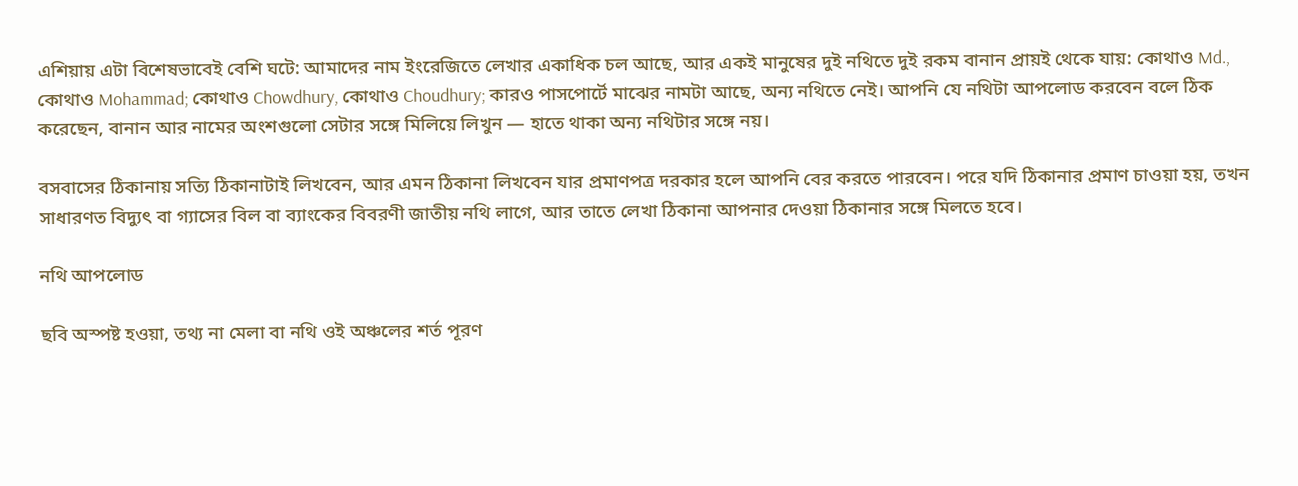এশিয়ায় এটা বিশেষভাবেই বেশি ঘটে: আমাদের নাম ইংরেজিতে লেখার একাধিক চল আছে, আর একই মানুষের দুই নথিতে দুই রকম বানান প্রায়ই থেকে যায়: কোথাও Md., কোথাও Mohammad; কোথাও Chowdhury, কোথাও Choudhury; কারও পাসপোর্টে মাঝের নামটা আছে, অন্য নথিতে নেই। আপনি যে নথিটা আপলোড করবেন বলে ঠিক করেছেন, বানান আর নামের অংশগুলো সেটার সঙ্গে মিলিয়ে লিখুন — হাতে থাকা অন্য নথিটার সঙ্গে নয়।

বসবাসের ঠিকানায় সত্যি ঠিকানাটাই লিখবেন, আর এমন ঠিকানা লিখবেন যার প্রমাণপত্র দরকার হলে আপনি বের করতে পারবেন। পরে যদি ঠিকানার প্রমাণ চাওয়া হয়, তখন সাধারণত বিদ্যুৎ বা গ্যাসের বিল বা ব্যাংকের বিবরণী জাতীয় নথি লাগে, আর তাতে লেখা ঠিকানা আপনার দেওয়া ঠিকানার সঙ্গে মিলতে হবে।

নথি আপলোড

ছবি অস্পষ্ট হওয়া, তথ্য না মেলা বা নথি ওই অঞ্চলের শর্ত পূরণ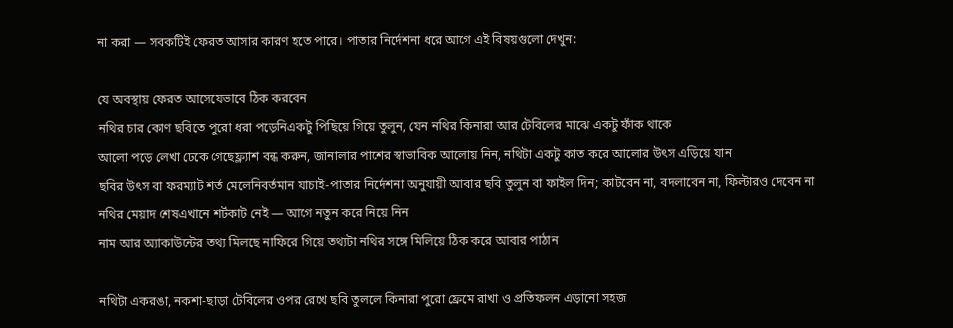না করা — সবকটিই ফেরত আসার কারণ হতে পারে। পাতার নির্দেশনা ধরে আগে এই বিষয়গুলো দেখুন:

যে অবস্থায় ফেরত আসেযেভাবে ঠিক করবেন
নথির চার কোণ ছবিতে পুরো ধরা পড়েনিএকটু পিছিয়ে গিয়ে তুলুন, যেন নথির কিনারা আর টেবিলের মাঝে একটু ফাঁক থাকে
আলো পড়ে লেখা ঢেকে গেছেফ্ল্যাশ বন্ধ করুন, জানালার পাশের স্বাভাবিক আলোয় নিন, নথিটা একটু কাত করে আলোর উৎস এড়িয়ে যান
ছবির উৎস বা ফরম্যাট শর্ত মেলেনিবর্তমান যাচাই-পাতার নির্দেশনা অনুযায়ী আবার ছবি তুলুন বা ফাইল দিন; কাটবেন না, বদলাবেন না, ফিল্টারও দেবেন না
নথির মেয়াদ শেষএখানে শর্টকাট নেই — আগে নতুন করে নিয়ে নিন
নাম আর অ্যাকাউন্টের তথ্য মিলছে নাফিরে গিয়ে তথ্যটা নথির সঙ্গে মিলিয়ে ঠিক করে আবার পাঠান

নথিটা একরঙা, নকশা-ছাড়া টেবিলের ওপর রেখে ছবি তুললে কিনারা পুরো ফ্রেমে রাখা ও প্রতিফলন এড়ানো সহজ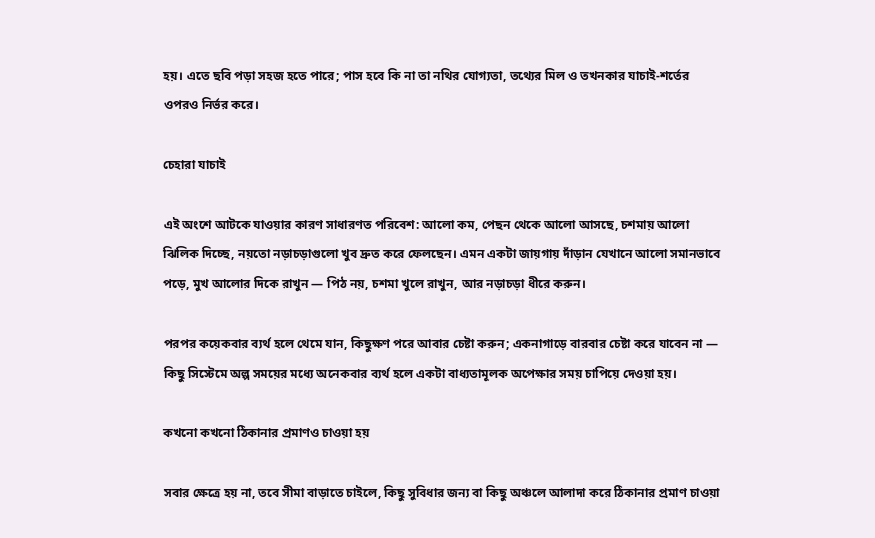হয়। এতে ছবি পড়া সহজ হতে পারে; পাস হবে কি না তা নথির যোগ্যতা, তথ্যের মিল ও তখনকার যাচাই-শর্তের ওপরও নির্ভর করে।

চেহারা যাচাই

এই অংশে আটকে যাওয়ার কারণ সাধারণত পরিবেশ: আলো কম, পেছন থেকে আলো আসছে, চশমায় আলো ঝিলিক দিচ্ছে, নয়তো নড়াচড়াগুলো খুব দ্রুত করে ফেলছেন। এমন একটা জায়গায় দাঁড়ান যেখানে আলো সমানভাবে পড়ে, মুখ আলোর দিকে রাখুন — পিঠ নয়, চশমা খুলে রাখুন, আর নড়াচড়া ধীরে করুন।

পরপর কয়েকবার ব্যর্থ হলে থেমে যান, কিছুক্ষণ পরে আবার চেষ্টা করুন; একনাগাড়ে বারবার চেষ্টা করে যাবেন না — কিছু সিস্টেমে অল্প সময়ের মধ্যে অনেকবার ব্যর্থ হলে একটা বাধ্যতামূলক অপেক্ষার সময় চাপিয়ে দেওয়া হয়।

কখনো কখনো ঠিকানার প্রমাণও চাওয়া হয়

সবার ক্ষেত্রে হয় না, তবে সীমা বাড়াতে চাইলে, কিছু সুবিধার জন্য বা কিছু অঞ্চলে আলাদা করে ঠিকানার প্রমাণ চাওয়া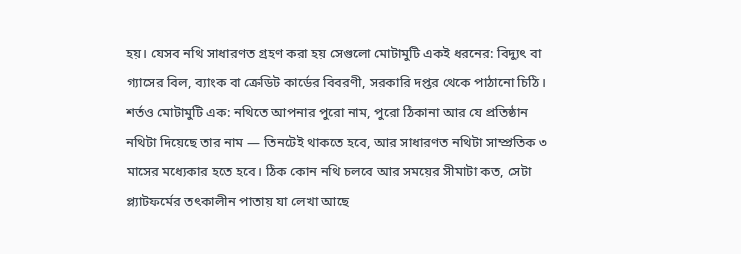হয়। যেসব নথি সাধারণত গ্রহণ করা হয় সেগুলো মোটামুটি একই ধরনের: বিদ্যুৎ বা গ্যাসের বিল, ব্যাংক বা ক্রেডিট কার্ডের বিবরণী, সরকারি দপ্তর থেকে পাঠানো চিঠি। শর্তও মোটামুটি এক: নথিতে আপনার পুরো নাম, পুরো ঠিকানা আর যে প্রতিষ্ঠান নথিটা দিয়েছে তার নাম — তিনটেই থাকতে হবে, আর সাধারণত নথিটা সাম্প্রতিক ৩ মাসের মধ্যেকার হতে হবে। ঠিক কোন নথি চলবে আর সময়ের সীমাটা কত, সেটা প্ল্যাটফর্মের তৎকালীন পাতায় যা লেখা আছে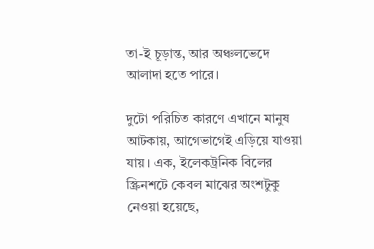তা-ই চূড়ান্ত, আর অঞ্চলভেদে আলাদা হতে পারে।

দুটো পরিচিত কারণে এখানে মানুষ আটকায়, আগেভাগেই এড়িয়ে যাওয়া যায়। এক, ইলেকট্রনিক বিলের স্ক্রিনশটে কেবল মাঝের অংশটুকু নেওয়া হয়েছে,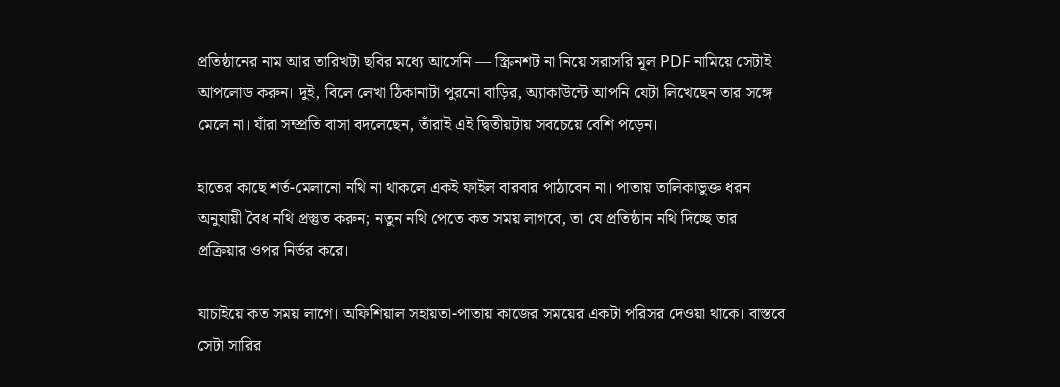প্রতিষ্ঠানের নাম আর তারিখটা ছবির মধ্যে আসেনি — স্ক্রিনশট না নিয়ে সরাসরি মূল PDF নামিয়ে সেটাই আপলোড করুন। দুই, বিলে লেখা ঠিকানাটা পুরনো বাড়ির, অ্যাকাউন্টে আপনি যেটা লিখেছেন তার সঙ্গে মেলে না। যাঁরা সম্প্রতি বাসা বদলেছেন, তাঁরাই এই দ্বিতীয়টায় সবচেয়ে বেশি পড়েন।

হাতের কাছে শর্ত-মেলানো নথি না থাকলে একই ফাইল বারবার পাঠাবেন না। পাতায় তালিকাভুক্ত ধরন অনুযায়ী বৈধ নথি প্রস্তুত করুন; নতুন নথি পেতে কত সময় লাগবে, তা যে প্রতিষ্ঠান নথি দিচ্ছে তার প্রক্রিয়ার ওপর নির্ভর করে।

যাচাইয়ে কত সময় লাগে। অফিশিয়াল সহায়তা-পাতায় কাজের সময়ের একটা পরিসর দেওয়া থাকে। বাস্তবে সেটা সারির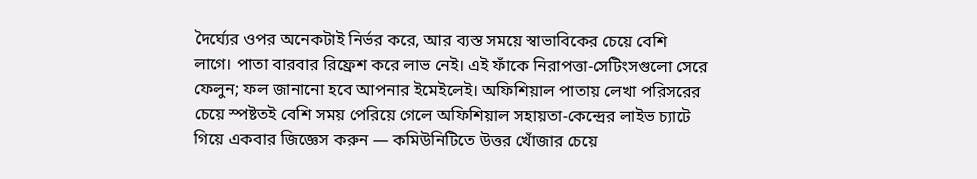দৈর্ঘ্যের ওপর অনেকটাই নির্ভর করে, আর ব্যস্ত সময়ে স্বাভাবিকের চেয়ে বেশি লাগে। পাতা বারবার রিফ্রেশ করে লাভ নেই। এই ফাঁকে নিরাপত্তা-সেটিংসগুলো সেরে ফেলুন; ফল জানানো হবে আপনার ইমেইলেই। অফিশিয়াল পাতায় লেখা পরিসরের চেয়ে স্পষ্টতই বেশি সময় পেরিয়ে গেলে অফিশিয়াল সহায়তা-কেন্দ্রের লাইভ চ্যাটে গিয়ে একবার জিজ্ঞেস করুন — কমিউনিটিতে উত্তর খোঁজার চেয়ে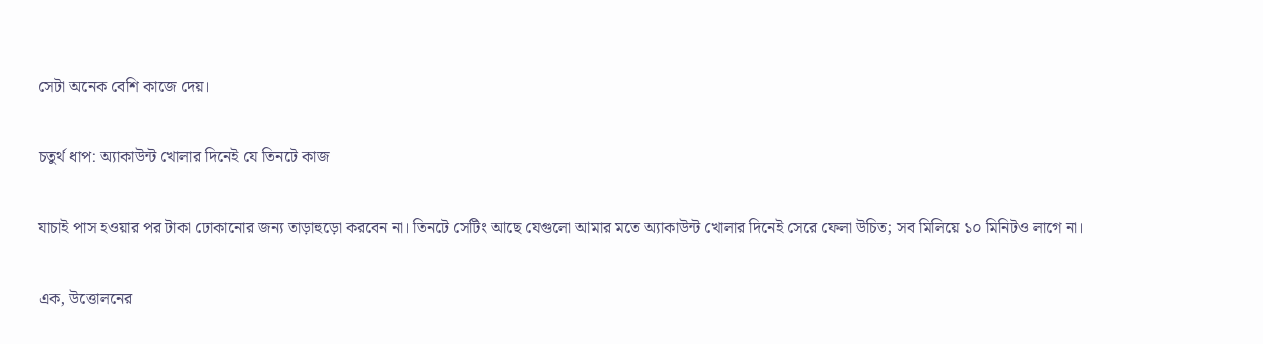সেটা অনেক বেশি কাজে দেয়।

চতুর্থ ধাপ: অ্যাকাউন্ট খোলার দিনেই যে তিনটে কাজ

যাচাই পাস হওয়ার পর টাকা ঢোকানোর জন্য তাড়াহুড়ো করবেন না। তিনটে সেটিং আছে যেগুলো আমার মতে অ্যাকাউন্ট খোলার দিনেই সেরে ফেলা উচিত; সব মিলিয়ে ১০ মিনিটও লাগে না।

এক, উত্তোলনের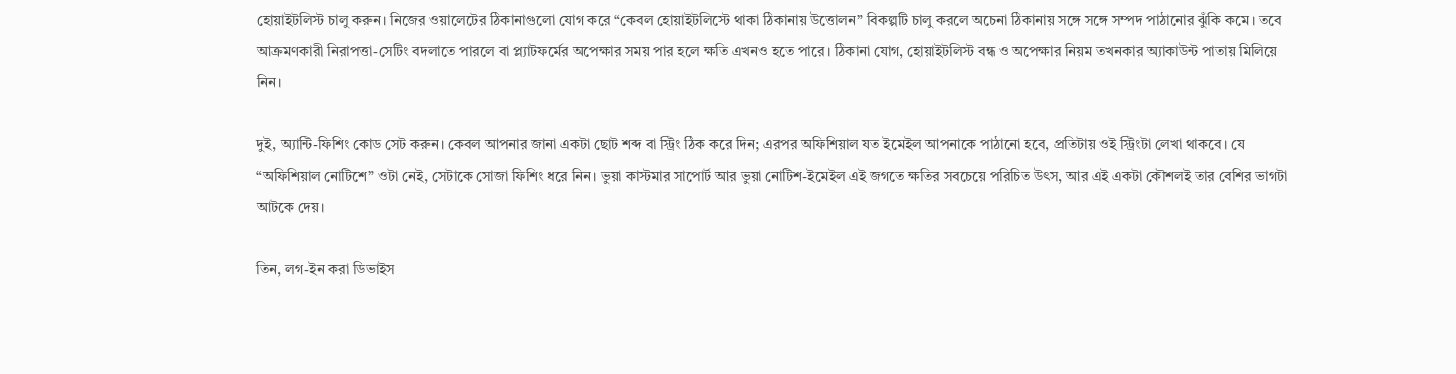হোয়াইটলিস্ট চালু করুন। নিজের ওয়ালেটের ঠিকানাগুলো যোগ করে “কেবল হোয়াইটলিস্টে থাকা ঠিকানায় উত্তোলন” বিকল্পটি চালু করলে অচেনা ঠিকানায় সঙ্গে সঙ্গে সম্পদ পাঠানোর ঝুঁকি কমে। তবে আক্রমণকারী নিরাপত্তা-সেটিং বদলাতে পারলে বা প্ল্যাটফর্মের অপেক্ষার সময় পার হলে ক্ষতি এখনও হতে পারে। ঠিকানা যোগ, হোয়াইটলিস্ট বন্ধ ও অপেক্ষার নিয়ম তখনকার অ্যাকাউন্ট পাতায় মিলিয়ে নিন।

দুই, অ্যান্টি-ফিশিং কোড সেট করুন। কেবল আপনার জানা একটা ছোট শব্দ বা স্ট্রিং ঠিক করে দিন; এরপর অফিশিয়াল যত ইমেইল আপনাকে পাঠানো হবে, প্রতিটায় ওই স্ট্রিংটা লেখা থাকবে। যে “অফিশিয়াল নোটিশে” ওটা নেই, সেটাকে সোজা ফিশিং ধরে নিন। ভুয়া কাস্টমার সাপোর্ট আর ভুয়া নোটিশ-ইমেইল এই জগতে ক্ষতির সবচেয়ে পরিচিত উৎস, আর এই একটা কৌশলই তার বেশির ভাগটা আটকে দেয়।

তিন, লগ-ইন করা ডিভাইস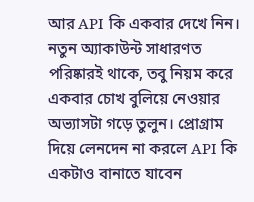আর API কি একবার দেখে নিন। নতুন অ্যাকাউন্ট সাধারণত পরিষ্কারই থাকে, তবু নিয়ম করে একবার চোখ বুলিয়ে নেওয়ার অভ্যাসটা গড়ে তুলুন। প্রোগ্রাম দিয়ে লেনদেন না করলে API কি একটাও বানাতে যাবেন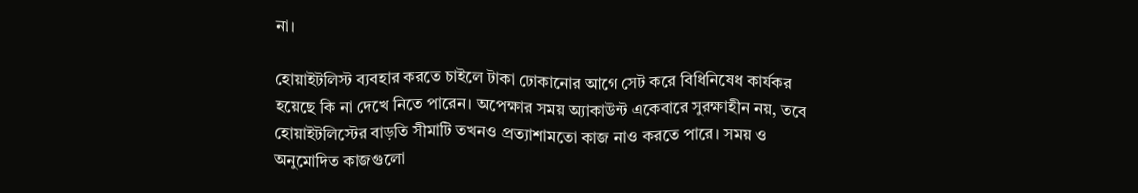না।

হোয়াইটলিস্ট ব্যবহার করতে চাইলে টাকা ঢোকানোর আগে সেট করে বিধিনিষেধ কার্যকর হয়েছে কি না দেখে নিতে পারেন। অপেক্ষার সময় অ্যাকাউন্ট একেবারে সুরক্ষাহীন নয়, তবে হোয়াইটলিস্টের বাড়তি সীমাটি তখনও প্রত্যাশামতো কাজ নাও করতে পারে। সময় ও অনুমোদিত কাজগুলো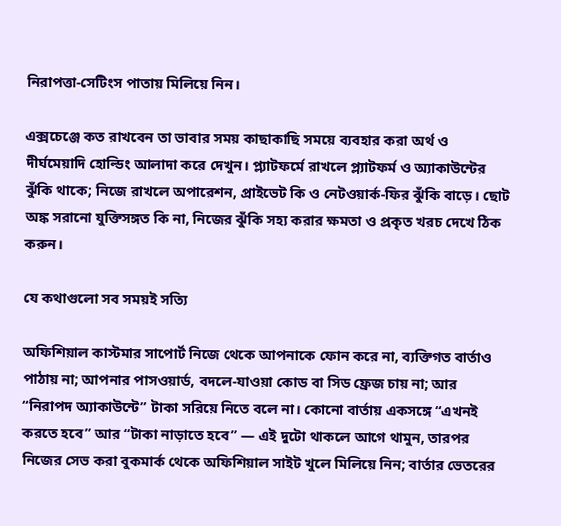নিরাপত্তা-সেটিংস পাতায় মিলিয়ে নিন।

এক্সচেঞ্জে কত রাখবেন তা ভাবার সময় কাছাকাছি সময়ে ব্যবহার করা অর্থ ও দীর্ঘমেয়াদি হোল্ডিং আলাদা করে দেখুন। প্ল্যাটফর্মে রাখলে প্ল্যাটফর্ম ও অ্যাকাউন্টের ঝুঁকি থাকে; নিজে রাখলে অপারেশন, প্রাইভেট কি ও নেটওয়ার্ক-ফির ঝুঁকি বাড়ে। ছোট অঙ্ক সরানো যুক্তিসঙ্গত কি না, নিজের ঝুঁকি সহ্য করার ক্ষমতা ও প্রকৃত খরচ দেখে ঠিক করুন।

যে কথাগুলো সব সময়ই সত্যি

অফিশিয়াল কাস্টমার সাপোর্ট নিজে থেকে আপনাকে ফোন করে না, ব্যক্তিগত বার্তাও পাঠায় না; আপনার পাসওয়ার্ড, বদলে-যাওয়া কোড বা সিড ফ্রেজ চায় না; আর “নিরাপদ অ্যাকাউন্টে” টাকা সরিয়ে নিতে বলে না। কোনো বার্তায় একসঙ্গে “এখনই করতে হবে” আর “টাকা নাড়াতে হবে” — এই দুটো থাকলে আগে থামুন, তারপর নিজের সেভ করা বুকমার্ক থেকে অফিশিয়াল সাইট খুলে মিলিয়ে নিন; বার্তার ভেতরের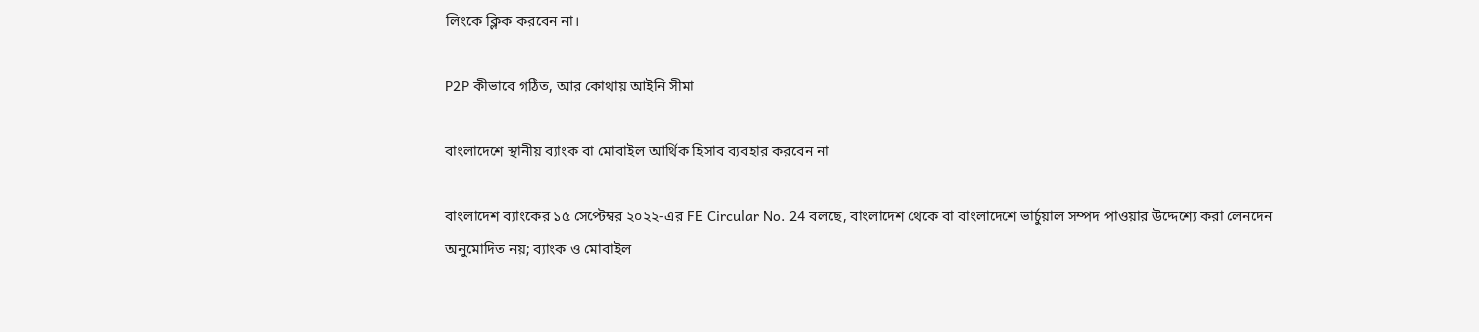লিংকে ক্লিক করবেন না।

P2P কীভাবে গঠিত, আর কোথায় আইনি সীমা

বাংলাদেশে স্থানীয় ব্যাংক বা মোবাইল আর্থিক হিসাব ব্যবহার করবেন না

বাংলাদেশ ব্যাংকের ১৫ সেপ্টেম্বর ২০২২-এর FE Circular No. 24 বলছে, বাংলাদেশ থেকে বা বাংলাদেশে ভার্চুয়াল সম্পদ পাওয়ার উদ্দেশ্যে করা লেনদেন অনুমোদিত নয়; ব্যাংক ও মোবাইল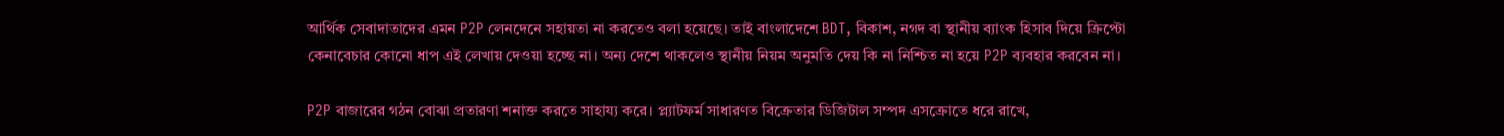আর্থিক সেবাদাতাদের এমন P2P লেনদেনে সহায়তা না করতেও বলা হয়েছে। তাই বাংলাদেশে BDT, বিকাশ, নগদ বা স্থানীয় ব্যাংক হিসাব দিয়ে ক্রিপ্টো কেনাবেচার কোনো ধাপ এই লেখায় দেওয়া হচ্ছে না। অন্য দেশে থাকলেও স্থানীয় নিয়ম অনুমতি দেয় কি না নিশ্চিত না হয়ে P2P ব্যবহার করবেন না।

P2P বাজারের গঠন বোঝা প্রতারণা শনাক্ত করতে সাহায্য করে। প্ল্যাটফর্ম সাধারণত বিক্রেতার ডিজিটাল সম্পদ এসক্রোতে ধরে রাখে,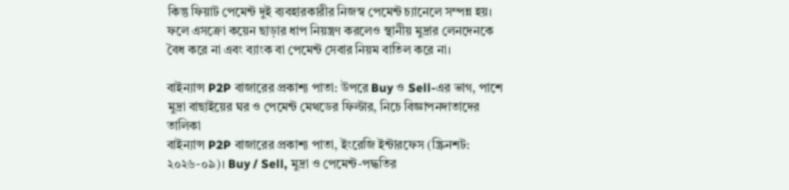কিন্তু ফিয়াট পেমেন্ট দুই ব্যবহারকারীর নিজস্ব পেমেন্ট চ্যানেলে সম্পন্ন হয়। ফলে এসক্রো কয়েন ছাড়ার ধাপ নিয়ন্ত্রণ করলেও স্থানীয় মুদ্রার লেনদেনকে বৈধ করে না এবং ব্যাংক বা পেমেন্ট সেবার নিয়ম বাতিল করে না।

বাইন্যান্স P2P বাজারের প্রকাশ্য পাতা: উপরে Buy ও Sell-এর ভাগ, পাশে মুদ্রা বাছাইয়ের ঘর ও পেমেন্ট মেথডের ফিল্টার, নিচে বিজ্ঞাপনদাতাদের তালিকা
বাইন্যান্স P2P বাজারের প্রকাশ্য পাতা, ইংরেজি ইন্টারফেস (স্ক্রিনশট: ২০২৬-০৯)। Buy / Sell, মুদ্রা ও পেমেন্ট-পদ্ধতির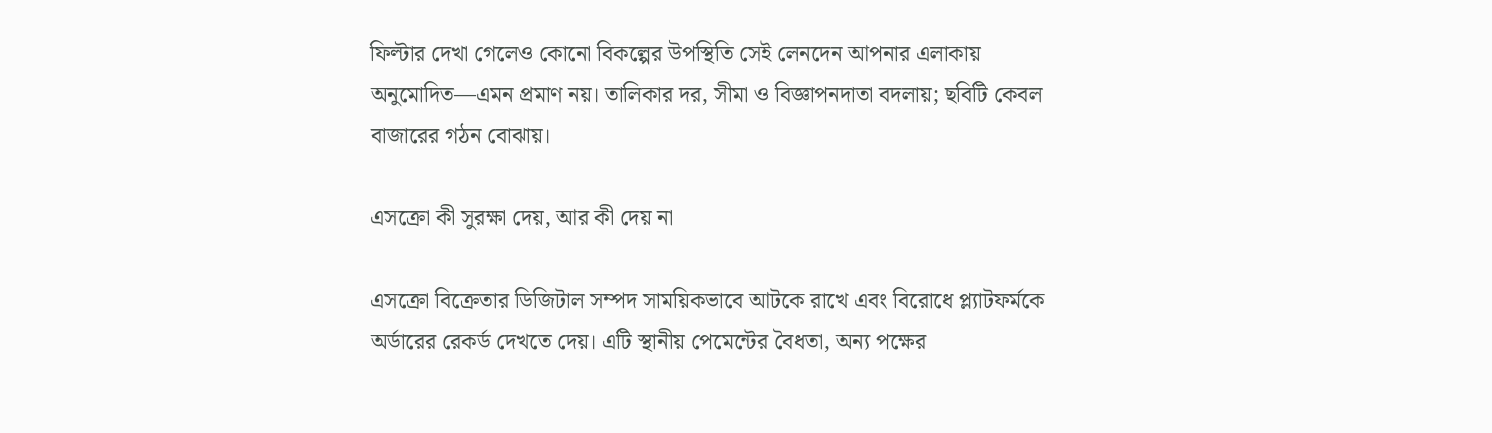ফিল্টার দেখা গেলেও কোনো বিকল্পের উপস্থিতি সেই লেনদেন আপনার এলাকায় অনুমোদিত—এমন প্রমাণ নয়। তালিকার দর, সীমা ও বিজ্ঞাপনদাতা বদলায়; ছবিটি কেবল বাজারের গঠন বোঝায়।

এসক্রো কী সুরক্ষা দেয়, আর কী দেয় না

এসক্রো বিক্রেতার ডিজিটাল সম্পদ সাময়িকভাবে আটকে রাখে এবং বিরোধে প্ল্যাটফর্মকে অর্ডারের রেকর্ড দেখতে দেয়। এটি স্থানীয় পেমেন্টের বৈধতা, অন্য পক্ষের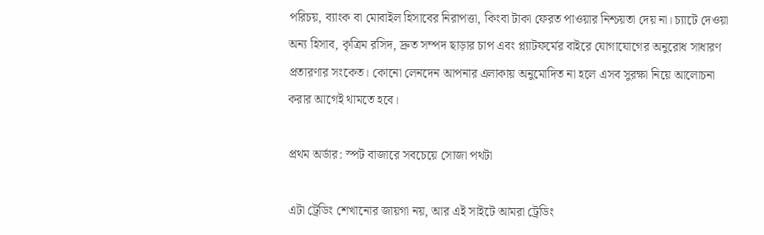পরিচয়, ব্যাংক বা মোবাইল হিসাবের নিরাপত্তা, কিংবা টাকা ফেরত পাওয়ার নিশ্চয়তা দেয় না। চ্যাটে দেওয়া অন্য হিসাব, কৃত্রিম রসিদ, দ্রুত সম্পদ ছাড়ার চাপ এবং প্ল্যাটফর্মের বাইরে যোগাযোগের অনুরোধ সাধারণ প্রতারণার সংকেত। কোনো লেনদেন আপনার এলাকায় অনুমোদিত না হলে এসব সুরক্ষা নিয়ে আলোচনা করার আগেই থামতে হবে।

প্রথম অর্ডার: স্পট বাজারে সবচেয়ে সোজা পথটা

এটা ট্রেডিং শেখানোর জায়গা নয়, আর এই সাইটে আমরা ট্রেডিং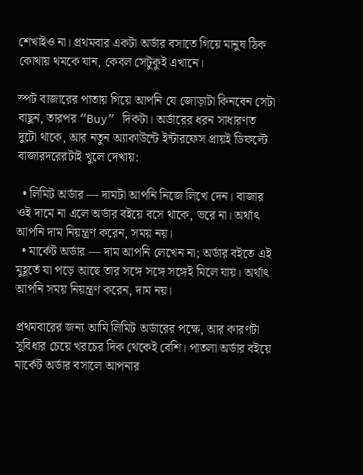শেখাইও না। প্রথমবার একটা অর্ডার বসাতে গিয়ে মানুষ ঠিক কোথায় থমকে যান, কেবল সেটুকুই এখানে।

স্পট বাজারের পাতায় গিয়ে আপনি যে জোড়াটা কিনবেন সেটা বাছুন, তারপর “Buy” দিকটা। অর্ডারের ধরন সাধারণত দুটো থাকে, আর নতুন অ্যাকাউন্টে ইন্টারফেস প্রায়ই ডিফল্টে বাজারদরেরটাই খুলে দেখায়:

  • লিমিট অর্ডার — দামটা আপনি নিজে লিখে দেন। বাজার ওই দামে না এলে অর্ডার বইয়ে বসে থাকে, ভরে না। অর্থাৎ আপনি দাম নিয়ন্ত্রণ করেন, সময় নয়।
  • মার্কেট অর্ডার — দাম আপনি লেখেন না; অর্ডার বইতে এই মুহূর্তে যা পড়ে আছে তার সঙ্গে সঙ্গে সঙ্গেই মিলে যায়। অর্থাৎ আপনি সময় নিয়ন্ত্রণ করেন, দাম নয়।

প্রথমবারের জন্য আমি লিমিট অর্ডারের পক্ষে, আর কারণটা সুবিধার চেয়ে খরচের দিক থেকেই বেশি। পাতলা অর্ডার বইয়ে মার্কেট অর্ডার বসালে আপনার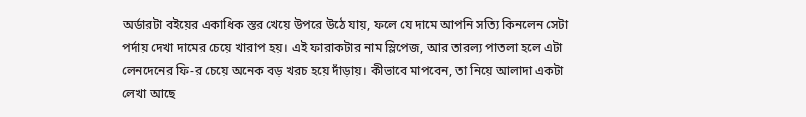অর্ডারটা বইয়ের একাধিক স্তর খেয়ে উপরে উঠে যায়, ফলে যে দামে আপনি সত্যি কিনলেন সেটা পর্দায় দেখা দামের চেয়ে খারাপ হয়। এই ফারাকটার নাম স্লিপেজ, আর তারল্য পাতলা হলে এটা লেনদেনের ফি-র চেয়ে অনেক বড় খরচ হয়ে দাঁড়ায়। কীভাবে মাপবেন, তা নিয়ে আলাদা একটা লেখা আছে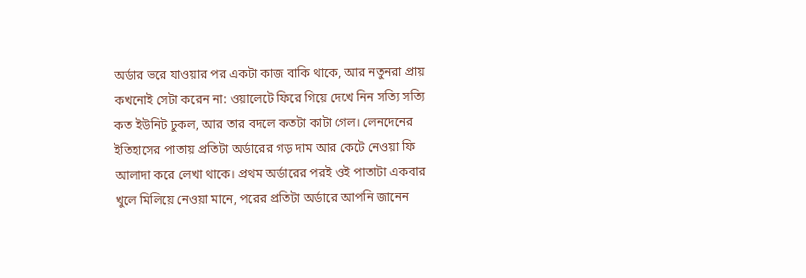অর্ডার ভরে যাওয়ার পর একটা কাজ বাকি থাকে, আর নতুনরা প্রায় কখনোই সেটা করেন না: ওয়ালেটে ফিরে গিয়ে দেখে নিন সত্যি সত্যি কত ইউনিট ঢুকল, আর তার বদলে কতটা কাটা গেল। লেনদেনের ইতিহাসের পাতায় প্রতিটা অর্ডারের গড় দাম আর কেটে নেওয়া ফি আলাদা করে লেখা থাকে। প্রথম অর্ডারের পরই ওই পাতাটা একবার খুলে মিলিয়ে নেওয়া মানে, পরের প্রতিটা অর্ডারে আপনি জানেন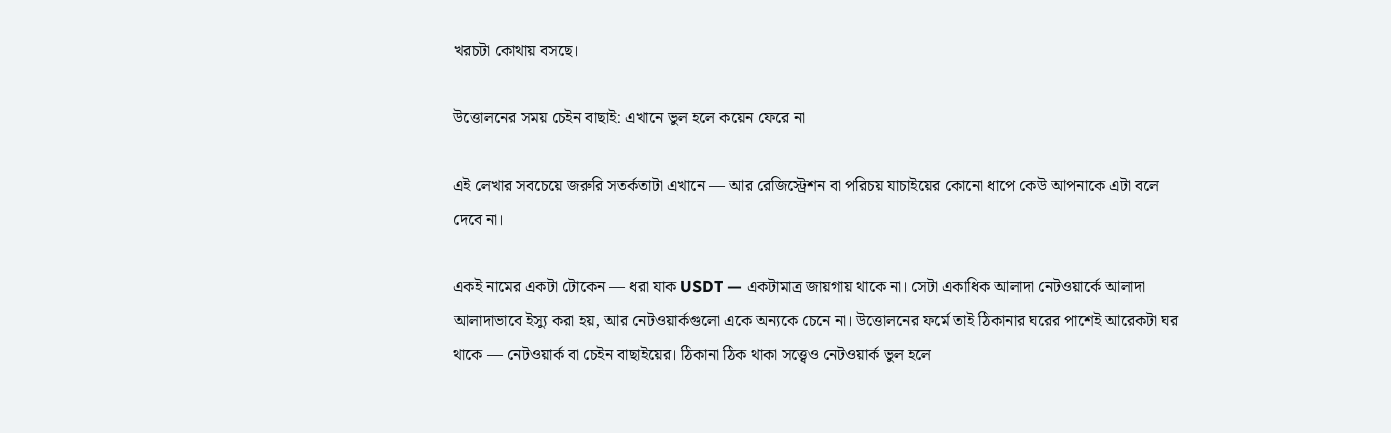খরচটা কোথায় বসছে।

উত্তোলনের সময় চেইন বাছাই: এখানে ভুল হলে কয়েন ফেরে না

এই লেখার সবচেয়ে জরুরি সতর্কতাটা এখানে — আর রেজিস্ট্রেশন বা পরিচয় যাচাইয়ের কোনো ধাপে কেউ আপনাকে এটা বলে দেবে না।

একই নামের একটা টোকেন — ধরা যাক USDT — একটামাত্র জায়গায় থাকে না। সেটা একাধিক আলাদা নেটওয়ার্কে আলাদা আলাদাভাবে ইস্যু করা হয়, আর নেটওয়ার্কগুলো একে অন্যকে চেনে না। উত্তোলনের ফর্মে তাই ঠিকানার ঘরের পাশেই আরেকটা ঘর থাকে — নেটওয়ার্ক বা চেইন বাছাইয়ের। ঠিকানা ঠিক থাকা সত্ত্বেও নেটওয়ার্ক ভুল হলে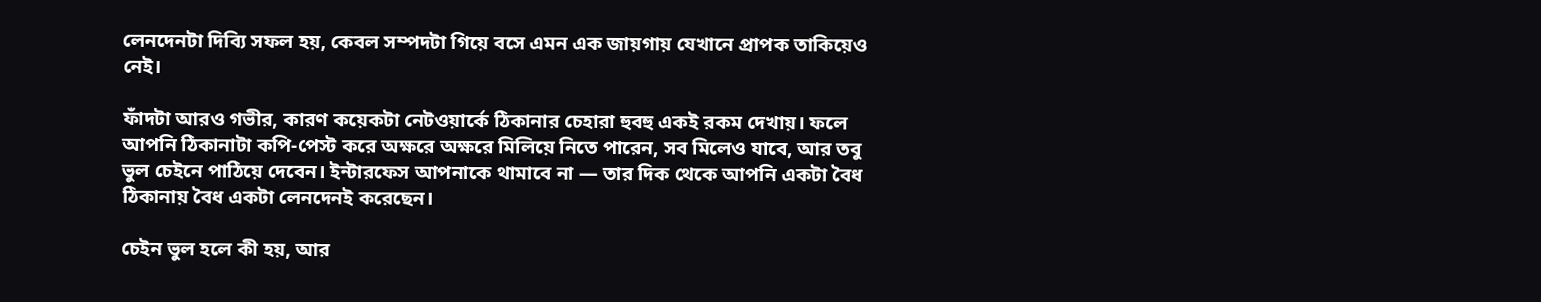লেনদেনটা দিব্যি সফল হয়, কেবল সম্পদটা গিয়ে বসে এমন এক জায়গায় যেখানে প্রাপক তাকিয়েও নেই।

ফাঁদটা আরও গভীর, কারণ কয়েকটা নেটওয়ার্কে ঠিকানার চেহারা হুবহু একই রকম দেখায়। ফলে আপনি ঠিকানাটা কপি-পেস্ট করে অক্ষরে অক্ষরে মিলিয়ে নিতে পারেন, সব মিলেও যাবে, আর তবু ভুল চেইনে পাঠিয়ে দেবেন। ইন্টারফেস আপনাকে থামাবে না — তার দিক থেকে আপনি একটা বৈধ ঠিকানায় বৈধ একটা লেনদেনই করেছেন।

চেইন ভুল হলে কী হয়, আর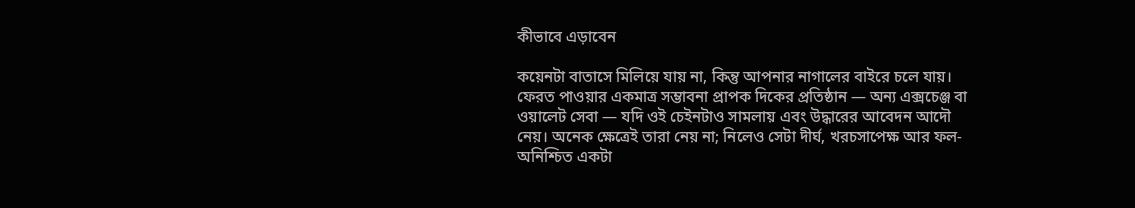কীভাবে এড়াবেন

কয়েনটা বাতাসে মিলিয়ে যায় না, কিন্তু আপনার নাগালের বাইরে চলে যায়। ফেরত পাওয়ার একমাত্র সম্ভাবনা প্রাপক দিকের প্রতিষ্ঠান — অন্য এক্সচেঞ্জ বা ওয়ালেট সেবা — যদি ওই চেইনটাও সামলায় এবং উদ্ধারের আবেদন আদৌ নেয়। অনেক ক্ষেত্রেই তারা নেয় না; নিলেও সেটা দীর্ঘ, খরচসাপেক্ষ আর ফল-অনিশ্চিত একটা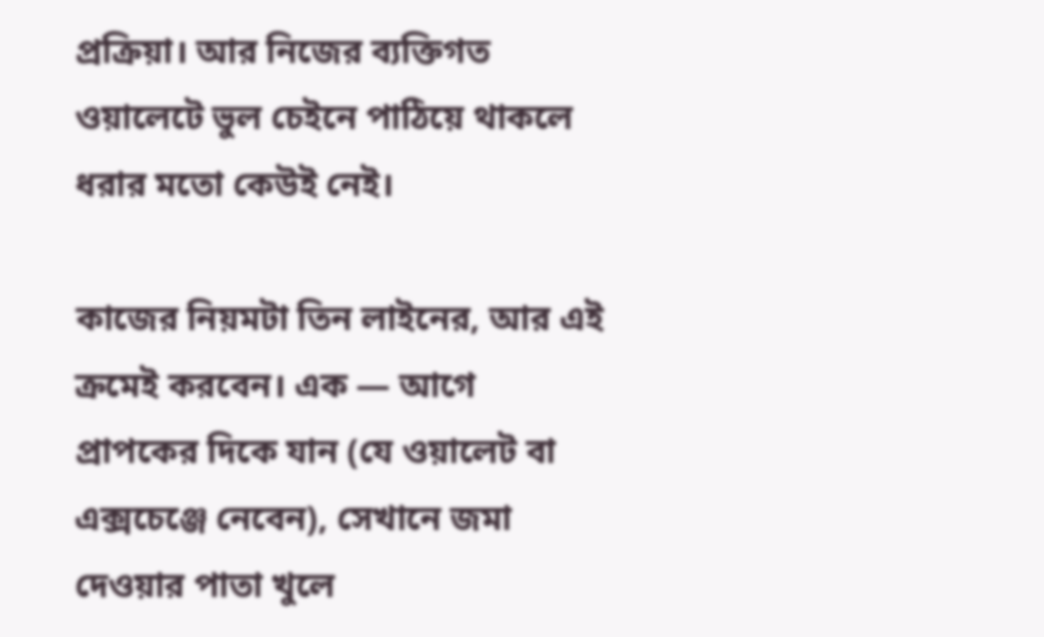প্রক্রিয়া। আর নিজের ব্যক্তিগত ওয়ালেটে ভুল চেইনে পাঠিয়ে থাকলে ধরার মতো কেউই নেই।

কাজের নিয়মটা তিন লাইনের, আর এই ক্রমেই করবেন। এক — আগে প্রাপকের দিকে যান (যে ওয়ালেট বা এক্সচেঞ্জে নেবেন), সেখানে জমা দেওয়ার পাতা খুলে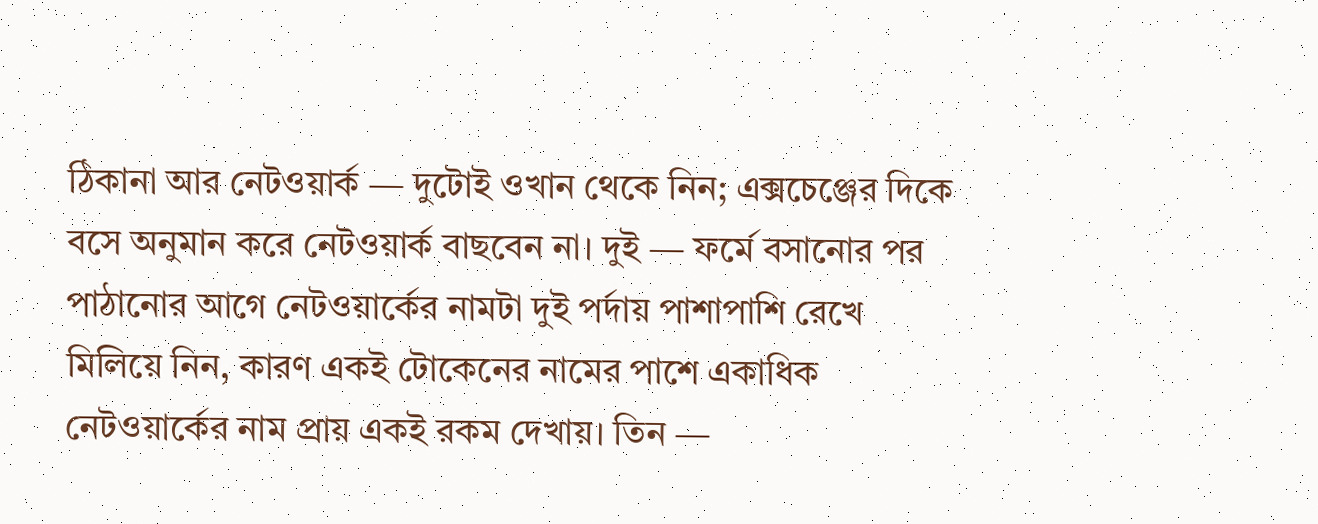ঠিকানা আর নেটওয়ার্ক — দুটোই ওখান থেকে নিন; এক্সচেঞ্জের দিকে বসে অনুমান করে নেটওয়ার্ক বাছবেন না। দুই — ফর্মে বসানোর পর পাঠানোর আগে নেটওয়ার্কের নামটা দুই পর্দায় পাশাপাশি রেখে মিলিয়ে নিন, কারণ একই টোকেনের নামের পাশে একাধিক নেটওয়ার্কের নাম প্রায় একই রকম দেখায়। তিন —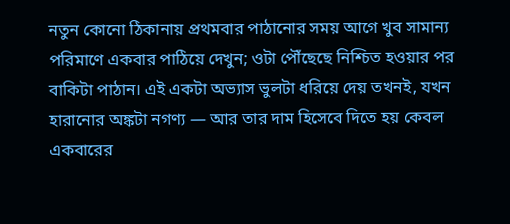নতুন কোনো ঠিকানায় প্রথমবার পাঠানোর সময় আগে খুব সামান্য পরিমাণে একবার পাঠিয়ে দেখুন; ওটা পৌঁছেছে নিশ্চিত হওয়ার পর বাকিটা পাঠান। এই একটা অভ্যাস ভুলটা ধরিয়ে দেয় তখনই, যখন হারানোর অঙ্কটা নগণ্য — আর তার দাম হিসেবে দিতে হয় কেবল একবারের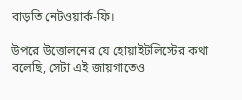বাড়তি নেটওয়ার্ক-ফি।

উপরে উত্তোলনের যে হোয়াইটলিস্টের কথা বলেছি, সেটা এই জায়গাতেও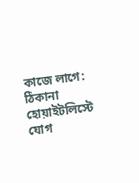কাজে লাগে: ঠিকানা হোয়াইটলিস্টে যোগ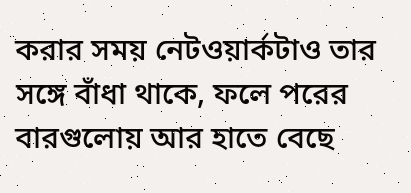করার সময় নেটওয়ার্কটাও তার সঙ্গে বাঁধা থাকে, ফলে পরের বারগুলোয় আর হাতে বেছে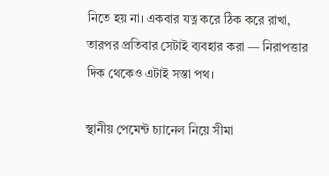নিতে হয় না। একবার যত্ন করে ঠিক করে রাখা, তারপর প্রতিবার সেটাই ব্যবহার করা — নিরাপত্তার দিক থেকেও এটাই সস্তা পথ।

স্থানীয় পেমেন্ট চ্যানেল নিয়ে সীমা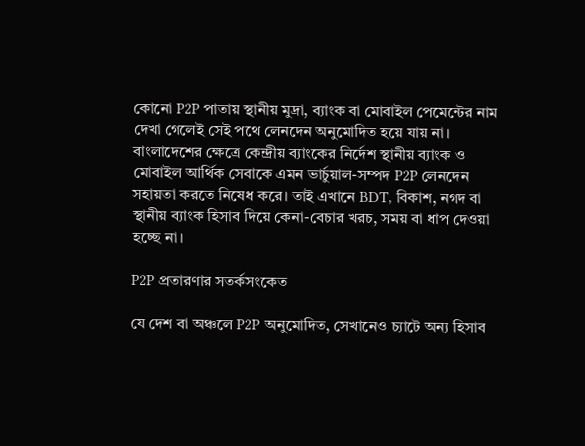কোনো P2P পাতায় স্থানীয় মুদ্রা, ব্যাংক বা মোবাইল পেমেন্টের নাম দেখা গেলেই সেই পথে লেনদেন অনুমোদিত হয়ে যায় না। বাংলাদেশের ক্ষেত্রে কেন্দ্রীয় ব্যাংকের নির্দেশ স্থানীয় ব্যাংক ও মোবাইল আর্থিক সেবাকে এমন ভার্চুয়াল-সম্পদ P2P লেনদেন সহায়তা করতে নিষেধ করে। তাই এখানে BDT, বিকাশ, নগদ বা স্থানীয় ব্যাংক হিসাব দিয়ে কেনা-বেচার খরচ, সময় বা ধাপ দেওয়া হচ্ছে না।

P2P প্রতারণার সতর্কসংকেত

যে দেশ বা অঞ্চলে P2P অনুমোদিত, সেখানেও চ্যাটে অন্য হিসাব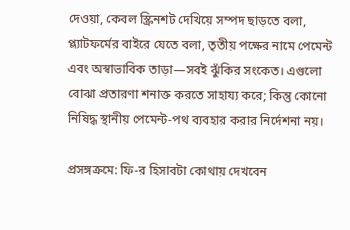দেওয়া, কেবল স্ক্রিনশট দেখিয়ে সম্পদ ছাড়তে বলা, প্ল্যাটফর্মের বাইরে যেতে বলা, তৃতীয় পক্ষের নামে পেমেন্ট এবং অস্বাভাবিক তাড়া—সবই ঝুঁকির সংকেত। এগুলো বোঝা প্রতারণা শনাক্ত করতে সাহায্য করে; কিন্তু কোনো নিষিদ্ধ স্থানীয় পেমেন্ট-পথ ব্যবহার করার নির্দেশনা নয়।

প্রসঙ্গক্রমে: ফি-র হিসাবটা কোথায় দেখবেন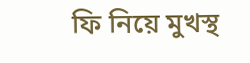ফি নিয়ে মুখস্থ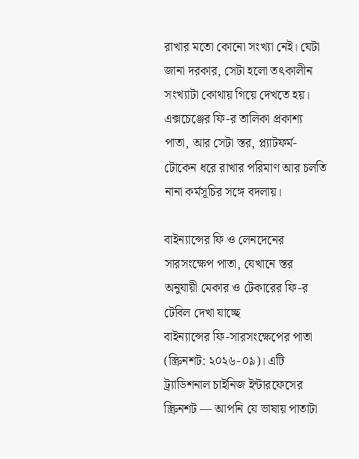রাখার মতো কোনো সংখ্যা নেই। যেটা জানা দরকার, সেটা হলো তৎকালীন সংখ্যাটা কোথায় গিয়ে দেখতে হয়। এক্সচেঞ্জের ফি-র তালিকা প্রকাশ্য পাতা, আর সেটা স্তর, প্ল্যাটফর্ম-টোকেন ধরে রাখার পরিমাণ আর চলতি নানা কর্মসূচির সঙ্গে বদলায়।

বাইন্যান্সের ফি ও লেনদেনের সারসংক্ষেপ পাতা, যেখানে স্তর অনুযায়ী মেকার ও টেকারের ফি-র টেবিল দেখা যাচ্ছে
বাইন্যান্সের ফি-সারসংক্ষেপের পাতা (স্ক্রিনশট: ২০২৬-০৯)। এটি ট্র্যাডিশনাল চাইনিজ ইন্টারফেসের স্ক্রিনশট — আপনি যে ভাষায় পাতাটা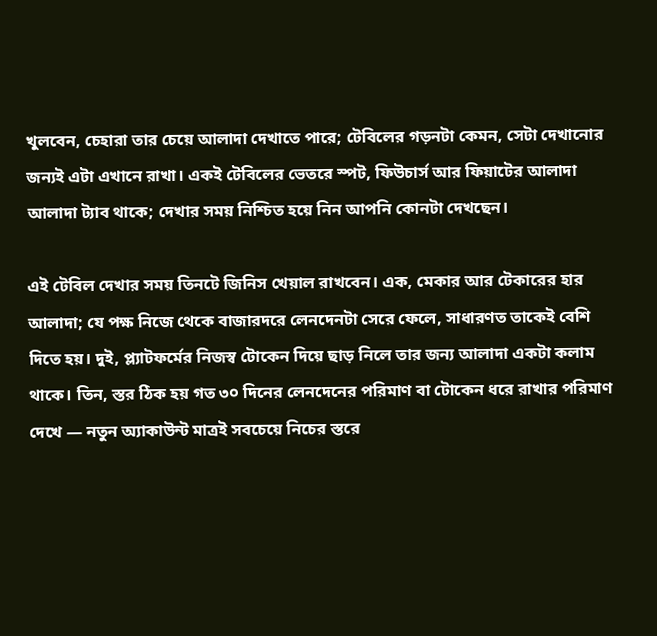খুলবেন, চেহারা তার চেয়ে আলাদা দেখাতে পারে; টেবিলের গড়নটা কেমন, সেটা দেখানোর জন্যই এটা এখানে রাখা। একই টেবিলের ভেতরে স্পট, ফিউচার্স আর ফিয়াটের আলাদা আলাদা ট্যাব থাকে; দেখার সময় নিশ্চিত হয়ে নিন আপনি কোনটা দেখছেন।

এই টেবিল দেখার সময় তিনটে জিনিস খেয়াল রাখবেন। এক, মেকার আর টেকারের হার আলাদা; যে পক্ষ নিজে থেকে বাজারদরে লেনদেনটা সেরে ফেলে, সাধারণত তাকেই বেশি দিতে হয়। দুই, প্ল্যাটফর্মের নিজস্ব টোকেন দিয়ে ছাড় নিলে তার জন্য আলাদা একটা কলাম থাকে। তিন, স্তর ঠিক হয় গত ৩০ দিনের লেনদেনের পরিমাণ বা টোকেন ধরে রাখার পরিমাণ দেখে — নতুন অ্যাকাউন্ট মাত্রই সবচেয়ে নিচের স্তরে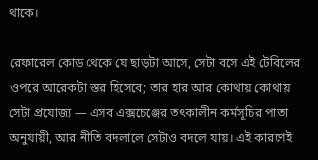থাকে।

রেফারেল কোড থেকে যে ছাড়টা আসে, সেটা বসে এই টেবিলের ওপরে আরেকটা স্তর হিসেবে; তার হার আর কোথায় কোথায় সেটা প্রযোজ্য — এসব এক্সচেঞ্জের তৎকালীন কর্মসূচির পাতা অনুযায়ী, আর নীতি বদলালে সেটাও বদলে যায়। এই কারণেই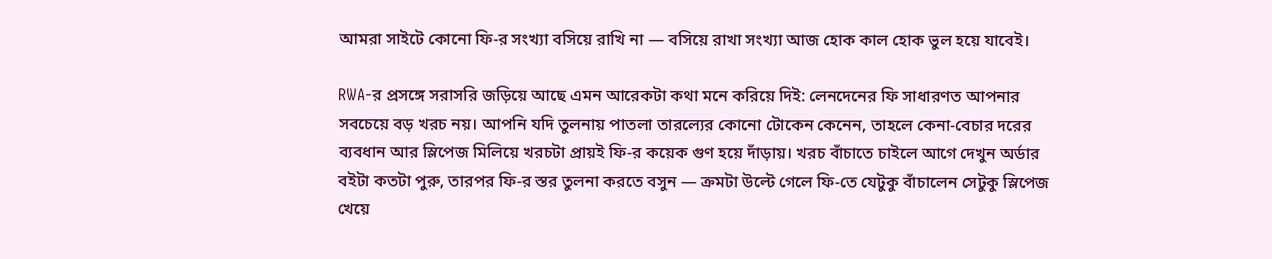আমরা সাইটে কোনো ফি-র সংখ্যা বসিয়ে রাখি না — বসিয়ে রাখা সংখ্যা আজ হোক কাল হোক ভুল হয়ে যাবেই।

RWA-র প্রসঙ্গে সরাসরি জড়িয়ে আছে এমন আরেকটা কথা মনে করিয়ে দিই: লেনদেনের ফি সাধারণত আপনার সবচেয়ে বড় খরচ নয়। আপনি যদি তুলনায় পাতলা তারল্যের কোনো টোকেন কেনেন, তাহলে কেনা-বেচার দরের ব্যবধান আর স্লিপেজ মিলিয়ে খরচটা প্রায়ই ফি-র কয়েক গুণ হয়ে দাঁড়ায়। খরচ বাঁচাতে চাইলে আগে দেখুন অর্ডার বইটা কতটা পুরু, তারপর ফি-র স্তর তুলনা করতে বসুন — ক্রমটা উল্টে গেলে ফি-তে যেটুকু বাঁচালেন সেটুকু স্লিপেজ খেয়ে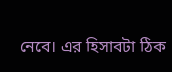নেবে। এর হিসাবটা ঠিক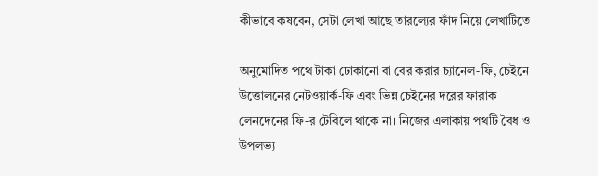কীভাবে কষবেন, সেটা লেখা আছে তারল্যের ফাঁদ নিয়ে লেখাটিতে

অনুমোদিত পথে টাকা ঢোকানো বা বের করার চ্যানেল-ফি, চেইনে উত্তোলনের নেটওয়ার্ক-ফি এবং ভিন্ন চেইনের দরের ফারাক লেনদেনের ফি-র টেবিলে থাকে না। নিজের এলাকায় পথটি বৈধ ও উপলভ্য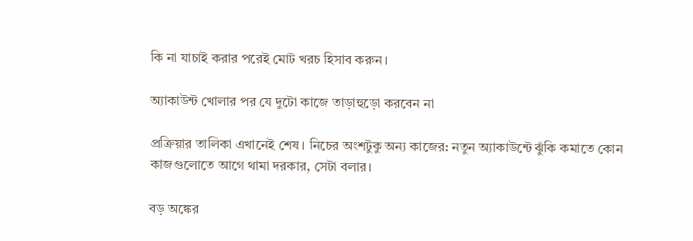কি না যাচাই করার পরেই মোট খরচ হিসাব করুন।

অ্যাকাউন্ট খোলার পর যে দুটো কাজে তাড়াহুড়ো করবেন না

প্রক্রিয়ার তালিকা এখানেই শেষ। নিচের অংশটুকু অন্য কাজের: নতুন অ্যাকাউন্টে ঝুঁকি কমাতে কোন কাজগুলোতে আগে থামা দরকার, সেটা বলার।

বড় অঙ্কের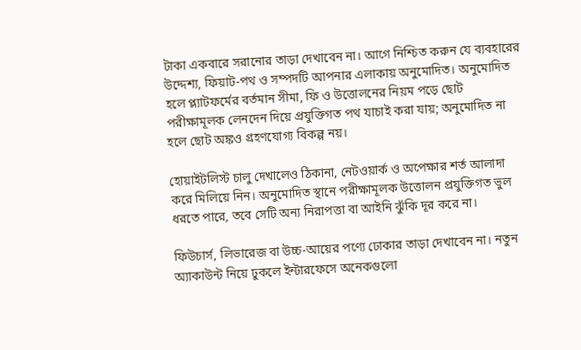টাকা একবারে সরানোর তাড়া দেখাবেন না। আগে নিশ্চিত করুন যে ব্যবহারের উদ্দেশ্য, ফিয়াট-পথ ও সম্পদটি আপনার এলাকায় অনুমোদিত। অনুমোদিত হলে প্ল্যাটফর্মের বর্তমান সীমা, ফি ও উত্তোলনের নিয়ম পড়ে ছোট পরীক্ষামূলক লেনদেন দিয়ে প্রযুক্তিগত পথ যাচাই করা যায়; অনুমোদিত না হলে ছোট অঙ্কও গ্রহণযোগ্য বিকল্প নয়।

হোয়াইটলিস্ট চালু দেখালেও ঠিকানা, নেটওয়ার্ক ও অপেক্ষার শর্ত আলাদা করে মিলিয়ে নিন। অনুমোদিত স্থানে পরীক্ষামূলক উত্তোলন প্রযুক্তিগত ভুল ধরতে পারে, তবে সেটি অন্য নিরাপত্তা বা আইনি ঝুঁকি দূর করে না।

ফিউচার্স, লিভারেজ বা উচ্চ-আয়ের পণ্যে ঢোকার তাড়া দেখাবেন না। নতুন অ্যাকাউন্ট নিয়ে ঢুকলে ইন্টারফেসে অনেকগুলো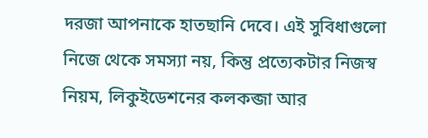দরজা আপনাকে হাতছানি দেবে। এই সুবিধাগুলো নিজে থেকে সমস্যা নয়, কিন্তু প্রত্যেকটার নিজস্ব নিয়ম, লিকুইডেশনের কলকব্জা আর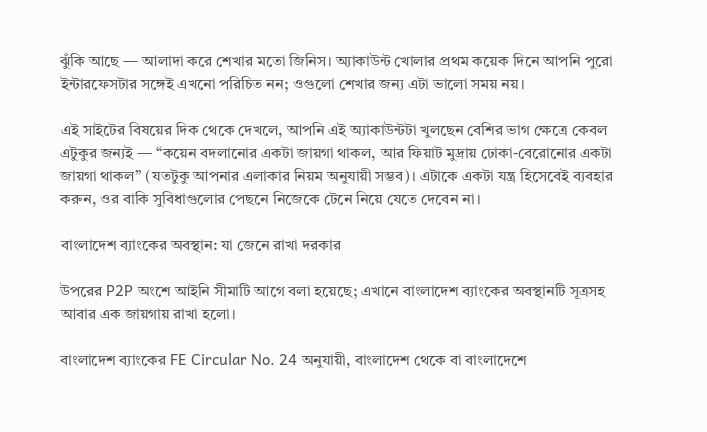ঝুঁকি আছে — আলাদা করে শেখার মতো জিনিস। অ্যাকাউন্ট খোলার প্রথম কয়েক দিনে আপনি পুরো ইন্টারফেসটার সঙ্গেই এখনো পরিচিত নন; ওগুলো শেখার জন্য এটা ভালো সময় নয়।

এই সাইটের বিষয়ের দিক থেকে দেখলে, আপনি এই অ্যাকাউন্টটা খুলছেন বেশির ভাগ ক্ষেত্রে কেবল এটুকুর জন্যই — “কয়েন বদলানোর একটা জায়গা থাকল, আর ফিয়াট মুদ্রায় ঢোকা-বেরোনোর একটা জায়গা থাকল” (যতটুকু আপনার এলাকার নিয়ম অনুযায়ী সম্ভব)। এটাকে একটা যন্ত্র হিসেবেই ব্যবহার করুন, ওর বাকি সুবিধাগুলোর পেছনে নিজেকে টেনে নিয়ে যেতে দেবেন না।

বাংলাদেশ ব্যাংকের অবস্থান: যা জেনে রাখা দরকার

উপরের P2P অংশে আইনি সীমাটি আগে বলা হয়েছে; এখানে বাংলাদেশ ব্যাংকের অবস্থানটি সূত্রসহ আবার এক জায়গায় রাখা হলো।

বাংলাদেশ ব্যাংকের FE Circular No. 24 অনুযায়ী, বাংলাদেশ থেকে বা বাংলাদেশে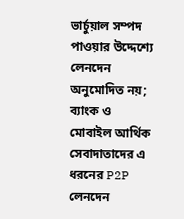ভার্চুয়াল সম্পদ পাওয়ার উদ্দেশ্যে লেনদেন অনুমোদিত নয়; ব্যাংক ও মোবাইল আর্থিক সেবাদাতাদের এ ধরনের P2P লেনদেন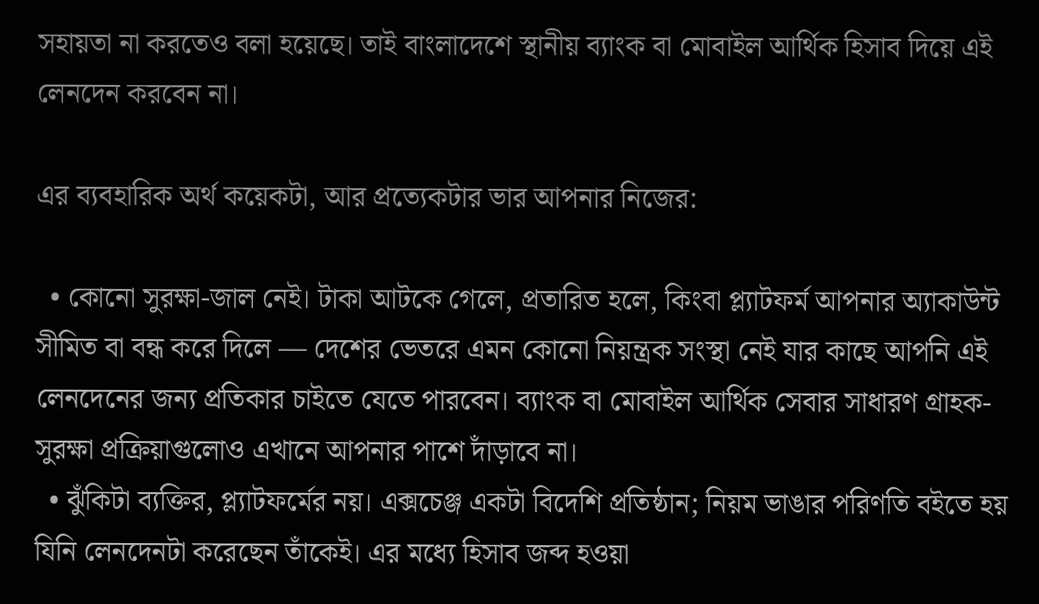সহায়তা না করতেও বলা হয়েছে। তাই বাংলাদেশে স্থানীয় ব্যাংক বা মোবাইল আর্থিক হিসাব দিয়ে এই লেনদেন করবেন না।

এর ব্যবহারিক অর্থ কয়েকটা, আর প্রত্যেকটার ভার আপনার নিজের:

  • কোনো সুরক্ষা-জাল নেই। টাকা আটকে গেলে, প্রতারিত হলে, কিংবা প্ল্যাটফর্ম আপনার অ্যাকাউন্ট সীমিত বা বন্ধ করে দিলে — দেশের ভেতরে এমন কোনো নিয়ন্ত্রক সংস্থা নেই যার কাছে আপনি এই লেনদেনের জন্য প্রতিকার চাইতে যেতে পারবেন। ব্যাংক বা মোবাইল আর্থিক সেবার সাধারণ গ্রাহক-সুরক্ষা প্রক্রিয়াগুলোও এখানে আপনার পাশে দাঁড়াবে না।
  • ঝুঁকিটা ব্যক্তির, প্ল্যাটফর্মের নয়। এক্সচেঞ্জ একটা বিদেশি প্রতিষ্ঠান; নিয়ম ভাঙার পরিণতি বইতে হয় যিনি লেনদেনটা করেছেন তাঁকেই। এর মধ্যে হিসাব জব্দ হওয়া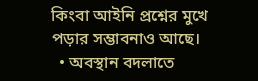কিংবা আইনি প্রশ্নের মুখে পড়ার সম্ভাবনাও আছে।
  • অবস্থান বদলাতে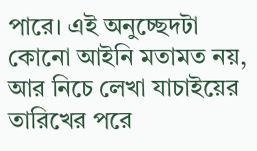পারে। এই অনুচ্ছেদটা কোনো আইনি মতামত নয়, আর নিচে লেখা যাচাইয়ের তারিখের পরে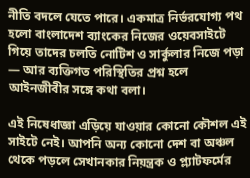নীতি বদলে যেতে পারে। একমাত্র নির্ভরযোগ্য পথ হলো বাংলাদেশ ব্যাংকের নিজের ওয়েবসাইটে গিয়ে তাদের চলতি নোটিশ ও সার্কুলার নিজে পড়া — আর ব্যক্তিগত পরিস্থিতির প্রশ্ন হলে আইনজীবীর সঙ্গে কথা বলা।

এই নিষেধাজ্ঞা এড়িয়ে যাওয়ার কোনো কৌশল এই সাইটে নেই। আপনি অন্য কোনো দেশ বা অঞ্চল থেকে পড়লে সেখানকার নিয়ন্ত্রক ও প্ল্যাটফর্মের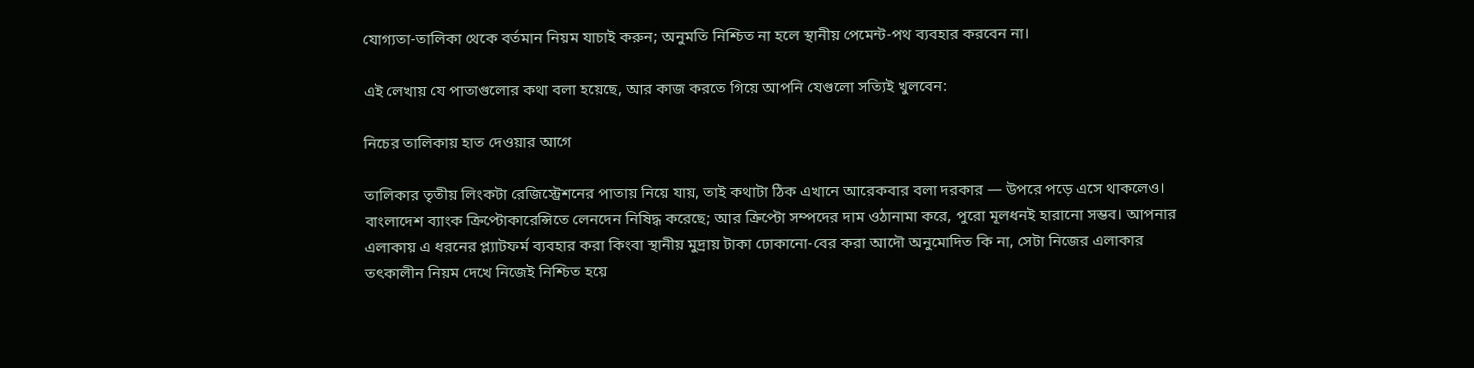যোগ্যতা-তালিকা থেকে বর্তমান নিয়ম যাচাই করুন; অনুমতি নিশ্চিত না হলে স্থানীয় পেমেন্ট-পথ ব্যবহার করবেন না।

এই লেখায় যে পাতাগুলোর কথা বলা হয়েছে, আর কাজ করতে গিয়ে আপনি যেগুলো সত্যিই খুলবেন:

নিচের তালিকায় হাত দেওয়ার আগে

তালিকার তৃতীয় লিংকটা রেজিস্ট্রেশনের পাতায় নিয়ে যায়, তাই কথাটা ঠিক এখানে আরেকবার বলা দরকার — উপরে পড়ে এসে থাকলেও। বাংলাদেশ ব্যাংক ক্রিপ্টোকারেন্সিতে লেনদেন নিষিদ্ধ করেছে; আর ক্রিপ্টো সম্পদের দাম ওঠানামা করে, পুরো মূলধনই হারানো সম্ভব। আপনার এলাকায় এ ধরনের প্ল্যাটফর্ম ব্যবহার করা কিংবা স্থানীয় মুদ্রায় টাকা ঢোকানো-বের করা আদৌ অনুমোদিত কি না, সেটা নিজের এলাকার তৎকালীন নিয়ম দেখে নিজেই নিশ্চিত হয়ে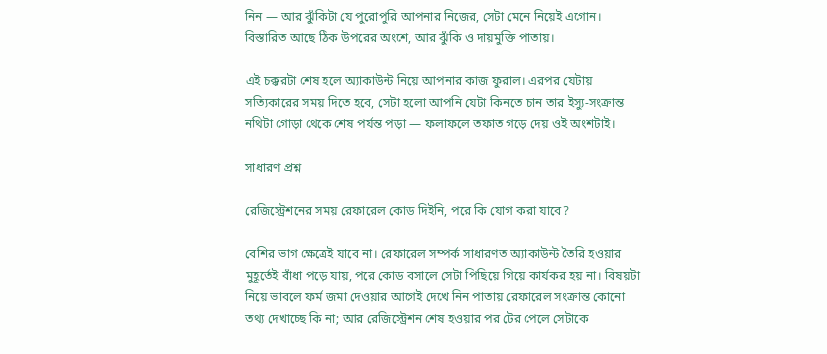নিন — আর ঝুঁকিটা যে পুরোপুরি আপনার নিজের, সেটা মেনে নিয়েই এগোন। বিস্তারিত আছে ঠিক উপরের অংশে, আর ঝুঁকি ও দায়মুক্তি পাতায়।

এই চক্করটা শেষ হলে অ্যাকাউন্ট নিয়ে আপনার কাজ ফুরাল। এরপর যেটায় সত্যিকারের সময় দিতে হবে, সেটা হলো আপনি যেটা কিনতে চান তার ইস্যু-সংক্রান্ত নথিটা গোড়া থেকে শেষ পর্যন্ত পড়া — ফলাফলে তফাত গড়ে দেয় ওই অংশটাই।

সাধারণ প্রশ্ন

রেজিস্ট্রেশনের সময় রেফারেল কোড দিইনি, পরে কি যোগ করা যাবে?

বেশির ভাগ ক্ষেত্রেই যাবে না। রেফারেল সম্পর্ক সাধারণত অ্যাকাউন্ট তৈরি হওয়ার মুহূর্তেই বাঁধা পড়ে যায়, পরে কোড বসালে সেটা পিছিয়ে গিয়ে কার্যকর হয় না। বিষয়টা নিয়ে ভাবলে ফর্ম জমা দেওয়ার আগেই দেখে নিন পাতায় রেফারেল সংক্রান্ত কোনো তথ্য দেখাচ্ছে কি না; আর রেজিস্ট্রেশন শেষ হওয়ার পর টের পেলে সেটাকে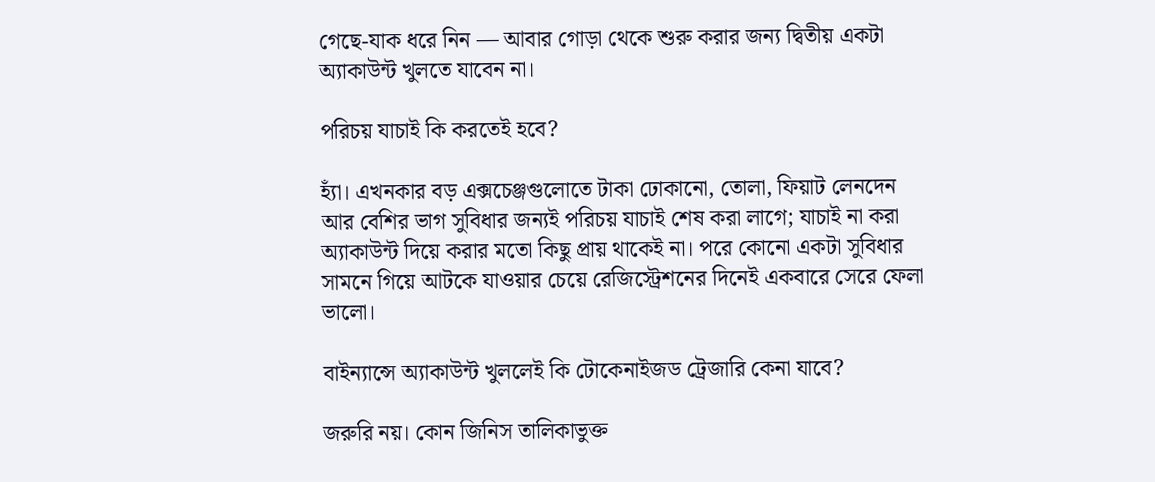গেছে-যাক ধরে নিন — আবার গোড়া থেকে শুরু করার জন্য দ্বিতীয় একটা অ্যাকাউন্ট খুলতে যাবেন না।

পরিচয় যাচাই কি করতেই হবে?

হ্যাঁ। এখনকার বড় এক্সচেঞ্জগুলোতে টাকা ঢোকানো, তোলা, ফিয়াট লেনদেন আর বেশির ভাগ সুবিধার জন্যই পরিচয় যাচাই শেষ করা লাগে; যাচাই না করা অ্যাকাউন্ট দিয়ে করার মতো কিছু প্রায় থাকেই না। পরে কোনো একটা সুবিধার সামনে গিয়ে আটকে যাওয়ার চেয়ে রেজিস্ট্রেশনের দিনেই একবারে সেরে ফেলা ভালো।

বাইন্যান্সে অ্যাকাউন্ট খুললেই কি টোকেনাইজড ট্রেজারি কেনা যাবে?

জরুরি নয়। কোন জিনিস তালিকাভুক্ত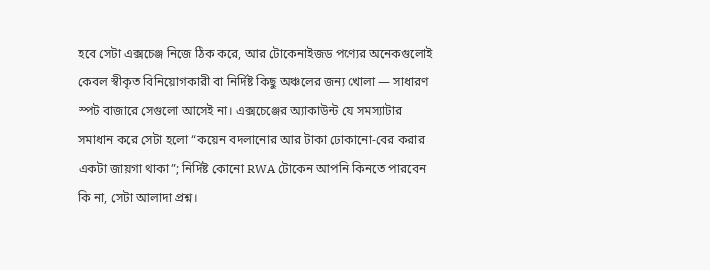হবে সেটা এক্সচেঞ্জ নিজে ঠিক করে, আর টোকেনাইজড পণ্যের অনেকগুলোই কেবল স্বীকৃত বিনিয়োগকারী বা নির্দিষ্ট কিছু অঞ্চলের জন্য খোলা — সাধারণ স্পট বাজারে সেগুলো আসেই না। এক্সচেঞ্জের অ্যাকাউন্ট যে সমস্যাটার সমাধান করে সেটা হলো “কয়েন বদলানোর আর টাকা ঢোকানো-বের করার একটা জায়গা থাকা”; নির্দিষ্ট কোনো RWA টোকেন আপনি কিনতে পারবেন কি না, সেটা আলাদা প্রশ্ন।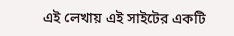এই লেখায় এই সাইটের একটি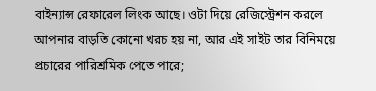বাইন্যান্স রেফারেল লিংক আছে। ওটা দিয়ে রেজিস্ট্রেশন করলে আপনার বাড়তি কোনো খরচ হয় না, আর এই সাইট তার বিনিময়ে প্রচারের পারিশ্রমিক পেতে পারে;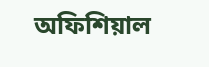অফিশিয়াল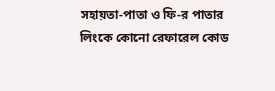সহায়তা-পাতা ও ফি-র পাতার লিংকে কোনো রেফারেল কোড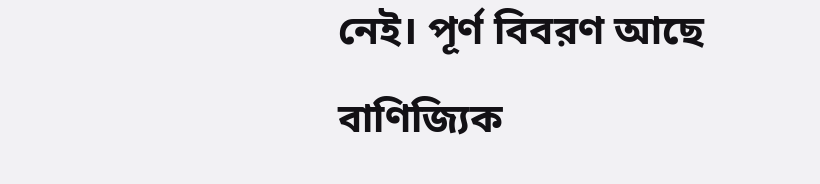নেই। পূর্ণ বিবরণ আছে বাণিজ্যিক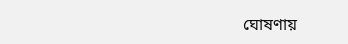ঘোষণায়